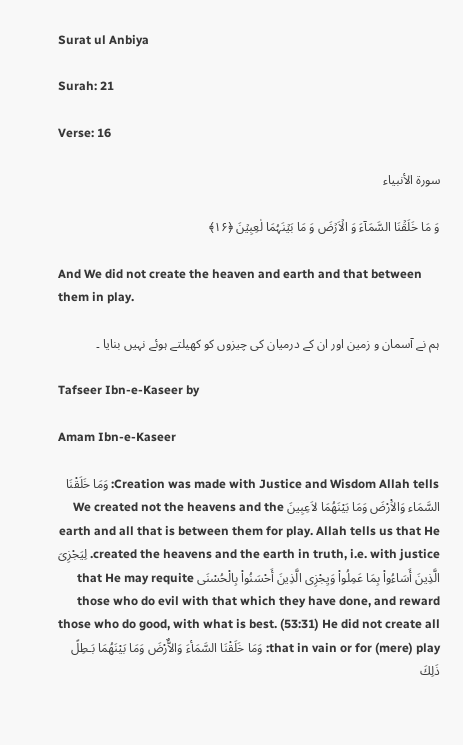Surat ul Anbiya

Surah: 21

Verse: 16

سورة الأنبياء

وَ مَا خَلَقۡنَا السَّمَآءَ وَ الۡاَرۡضَ وَ مَا بَیۡنَہُمَا لٰعِبِیۡنَ ﴿۱۶﴾

And We did not create the heaven and earth and that between them in play.

ہم نے آسمان و زمین اور ان کے درمیان کی چیزوں کو کھیلتے ہوئے نہیں بنایا ۔

Tafseer Ibn-e-Kaseer by

Amam Ibn-e-Kaseer

Creation was made with Justice and Wisdom Allah tells: وَمَا خَلَقْنَا السَّمَاء وَالاَْرْضَ وَمَا بَيْنَهُمَا لاَعِبِينَ We created not the heavens and the earth and all that is between them for play. Allah tells us that He created the heavens and the earth in truth, i.e. with justice. لِيَجْزِىَ الَّذِينَ أَسَاءُواْ بِمَا عَمِلُواْ وَيِجْزِى الَّذِينَ أَحْسَنُواْ بِالْحُسْنَى that He may requite those who do evil with that which they have done, and reward those who do good, with what is best. (53:31) He did not create all that in vain or for (mere) play: وَمَا خَلَقْنَا السَّمَأءَ وَالاٌّرْضَ وَمَا بَيْنَهُمَا بَـطِلً ذَلِكَ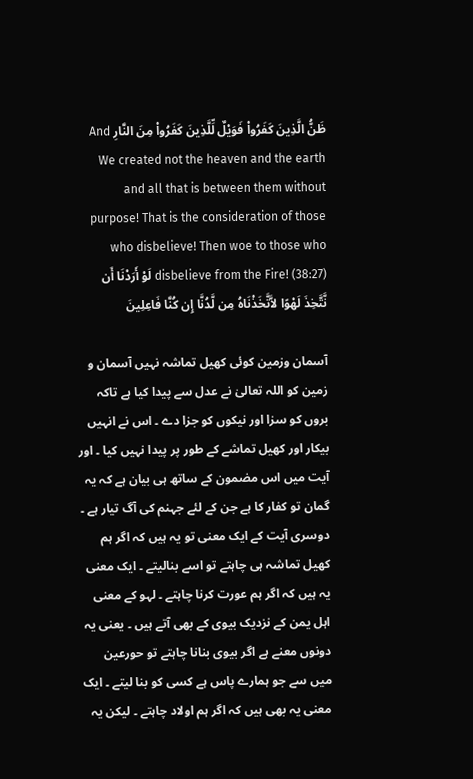ظَنُّ الَّذِينَ كَفَرُواْ فَوَيْلٌ لِّلَّذِينَ كَفَرُواْ مِنَ النَّارِ And We created not the heaven and the earth and all that is between them without purpose! That is the consideration of those who disbelieve! Then woe to those who disbelieve from the Fire! (38:27) لَوْ أَرَدْنَا أَن نَّتَّخِذَ لَهْوًا لاَّتَّخَذْنَاهُ مِن لَّدُنَّا إِن كُنَّا فَاعِلِينَ

آسمان وزمین کوئی کھیل تماشہ نہیں آسمان و زمین کو اللہ تعالیٰ نے عدل سے پیدا کیا ہے تاکہ بروں کو سزا اور نیکوں کو جزا دے ۔ اس نے انہیں بیکار اور کھیل تماشے کے طور پر پیدا نہیں کیا ۔ اور آیت میں اس مضمون کے ساتھ ہی بیان ہے کہ یہ گمان تو کفار کا ہے جن کے لئے جہنم کی آگ تیار ہے ۔ دوسری آیت کے ایک معنی تو یہ ہیں کہ اگر ہم کھیل تماشہ ہی چاہتے تو اسے بنالیتے ۔ ایک معنی یہ ہیں کہ اگر ہم عورت کرنا چاہتے ۔ لہو کے معنی اہل یمن کے نزدیک بیوی کے بھی آتے ہیں ۔ یعنی یہ دونوں معنے ہے اگر بیوی بنانا چاہتے تو حورعین میں سے جو ہمارے پاس ہے کسی کو بنا لیتے ۔ ایک معنی یہ بھی ہیں کہ اگر ہم اولاد چاہتے ۔ لیکن یہ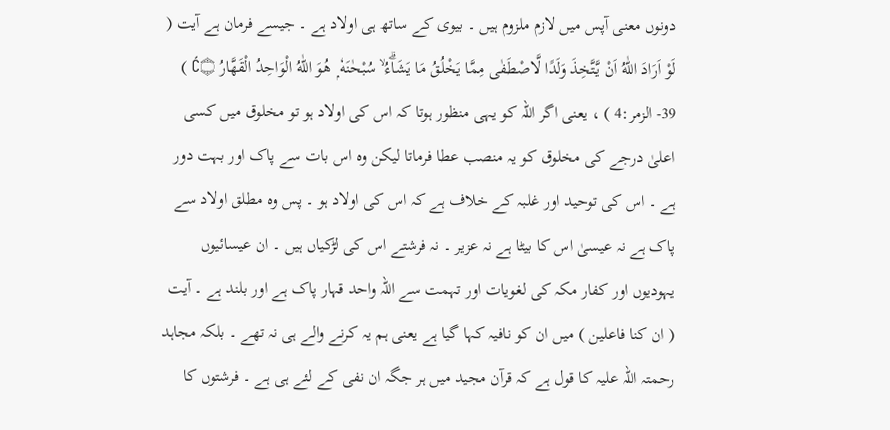دونوں معنی آپس میں لازم ملزوم ہیں ۔ بیوی کے ساتھ ہی اولاد ہے ۔ جیسے فرمان ہے آیت ( لَوْ اَرَادَ اللّٰهُ اَنْ يَّتَّخِذَ وَلَدًا لَّاصْطَفٰى مِمَّا يَخْلُقُ مَا يَشَاۗءُ ۙ سُبْحٰنَهٗ ۭ هُوَ اللّٰهُ الْوَاحِدُ الْقَهَّارُ Ć۝ ) 39- الزمر:4 ) ، یعنی اگر اللہ کو یہی منظور ہوتا کہ اس کی اولاد ہو تو مخلوق میں کسی اعلیٰ درجے کی مخلوق کو یہ منصب عطا فرماتا لیکن وہ اس بات سے پاک اور بہت دور ہے ۔ اس کی توحید اور غلبہ کے خلاف ہے کہ اس کی اولاد ہو ۔ پس وہ مطلق اولاد سے پاک ہے نہ عیسیٰ اس کا بیٹا ہے نہ عزیر ۔ نہ فرشتے اس کی لڑکیاں ہیں ۔ ان عیسائیوں یہودیوں اور کفار مکہ کی لغویات اور تہمت سے اللہ واحد قہار پاک ہے اور بلند ہے ۔ آیت ( ان کنا فاعلین ) میں ان کو نافیہ کہا گیا ہے یعنی ہم یہ کرنے والے ہی نہ تھے ۔ بلکہ مجاہد رحمتہ اللہ علیہ کا قول ہے کہ قرآن مجید میں ہر جگہ ان نفی کے لئے ہی ہے ۔ فرشتوں کا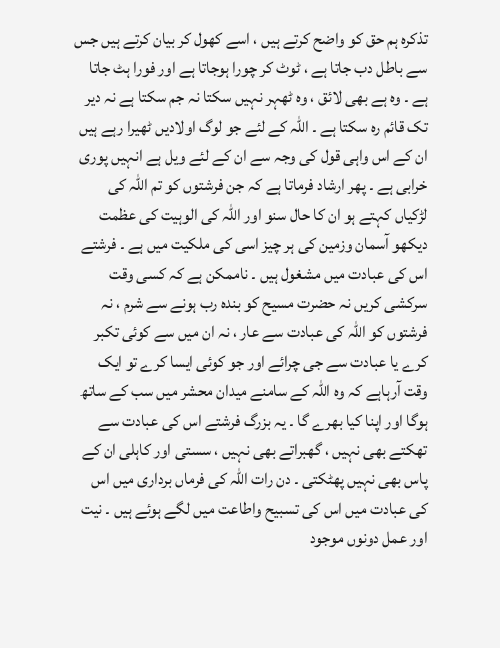تذکرہ ہم حق کو واضح کرتے ہیں ، اسے کھول کر بیان کرتے ہیں جس سے باطل دب جاتا ہے ، ٹوٹ کر چورا ہوجاتا ہے اور فورا ہٹ جاتا ہے ۔ وہ ہے بھی لائق ، وہ ٹھہر نہیں سکتا نہ جم سکتا ہے نہ دیر تک قائم رہ سکتا ہے ۔ اللہ کے لئے جو لوگ اولادیں ٹھیرا رہے ہیں ان کے اس واہی قول کی وجہ سے ان کے لئے ویل ہے انہیں پوری خرابی ہے ۔ پھر ارشاد فرماتا ہے کہ جن فرشتوں کو تم اللہ کی لڑکیاں کہتے ہو ان کا حال سنو اور اللہ کی الوہیت کی عظمت دیکھو آسمان وزمین کی ہر چیز اسی کی ملکیت میں ہے ۔ فرشتے اس کی عبادت میں مشغول ہیں ۔ ناممکن ہے کہ کسی وقت سرکشی کریں نہ حضرت مسیح کو بندہ رب ہونے سے شرم ، نہ فرشتوں کو اللہ کی عبادت سے عار ، نہ ان میں سے کوئی تکبر کرے یا عبادت سے جی چرائے اور جو کوئی ایسا کرے تو ایک وقت آرہاہے کہ وہ اللہ کے سامنے میدان محشر میں سب کے ساتھ ہوگا اور اپنا کیا بھرے گا ۔ یہ بزرگ فرشتے اس کی عبادت سے تھکتے بھی نہیں ، گھبراتے بھی نہیں ، سستی اور کاہلی ان کے پاس بھی نہیں پھٹکتی ۔ دن رات اللہ کی فرماں برداری میں اس کی عبادت میں اس کی تسبیح واطاعت میں لگے ہوئے ہیں ۔ نیت اور عمل دونوں موجود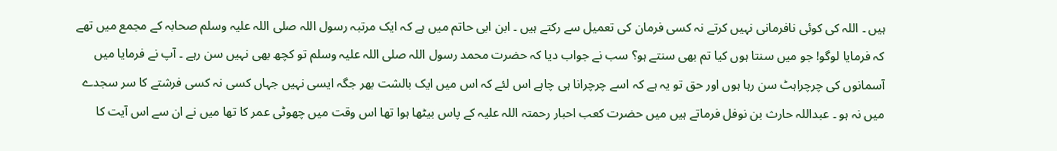ہیں ۔ اللہ کی کوئی نافرمانی نہیں کرتے نہ کسی فرمان کی تعمیل سے رکتے ہیں ۔ ابن ابی حاتم میں ہے کہ ایک مرتبہ رسول اللہ صلی اللہ علیہ وسلم صحابہ کے مجمع میں تھے کہ فرمایا لوگو! جو میں سنتا ہوں کیا تم بھی سنتے ہو؟ سب نے جواب دیا کہ حضرت محمد رسول اللہ صلی اللہ علیہ وسلم تو کچھ بھی نہیں سن رہے ۔ آپ نے فرمایا میں آسمانوں کی چرچراہٹ سن رہا ہوں اور حق تو یہ ہے کہ اسے چرچرانا ہی چاہے اس لئے کہ اس میں ایک بالشت بھر جگہ ایسی نہیں جہاں کسی نہ کسی فرشتے کا سر سجدے میں نہ ہو ۔ عبداللہ حارث بن نوفل فرماتے ہیں میں حضرت کعب احبار رحمتہ اللہ علیہ کے پاس بیٹھا ہوا تھا اس وقت میں چھوٹی عمر کا تھا میں نے ان سے اس آیت کا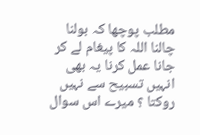مطلب پوچھا کہ بولنا چالنا اللہ کا پیغام لے کر جانا عمل کرنا یہ بھی انہیں تسبیح سے نہیں روکتا ؟ میرے اس سوال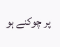پر چوکنے ہو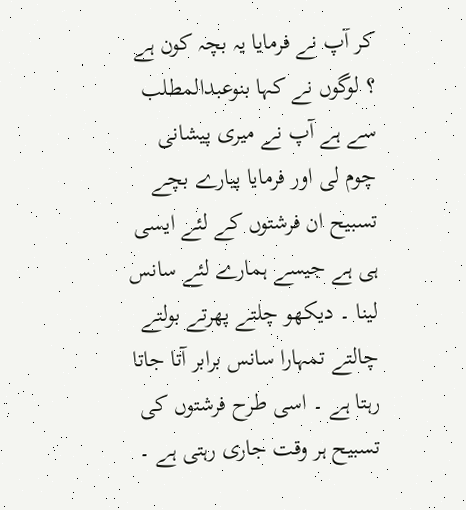کر آپ نے فرمایا یہ بچہ کون ہے ؟ لوگوں نے کہا بنوعبدالمطلب سے ہے آپ نے میری پیشانی چوم لی اور فرمایا پیارے بچے تسبیح ان فرشتوں کے لئے ایسی ہی ہے جیسے ہمارے لئے سانس لینا ۔ دیکھو چلتے پھرتے بولتے چالتے تمہارا سانس برابر آتا جاتا رہتا ہے ۔ اسی طرح فرشتوں کی تسبیح ہر وقت جاری رہتی ہے ۔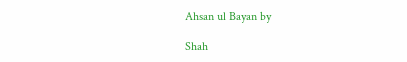Ahsan ul Bayan by

Shah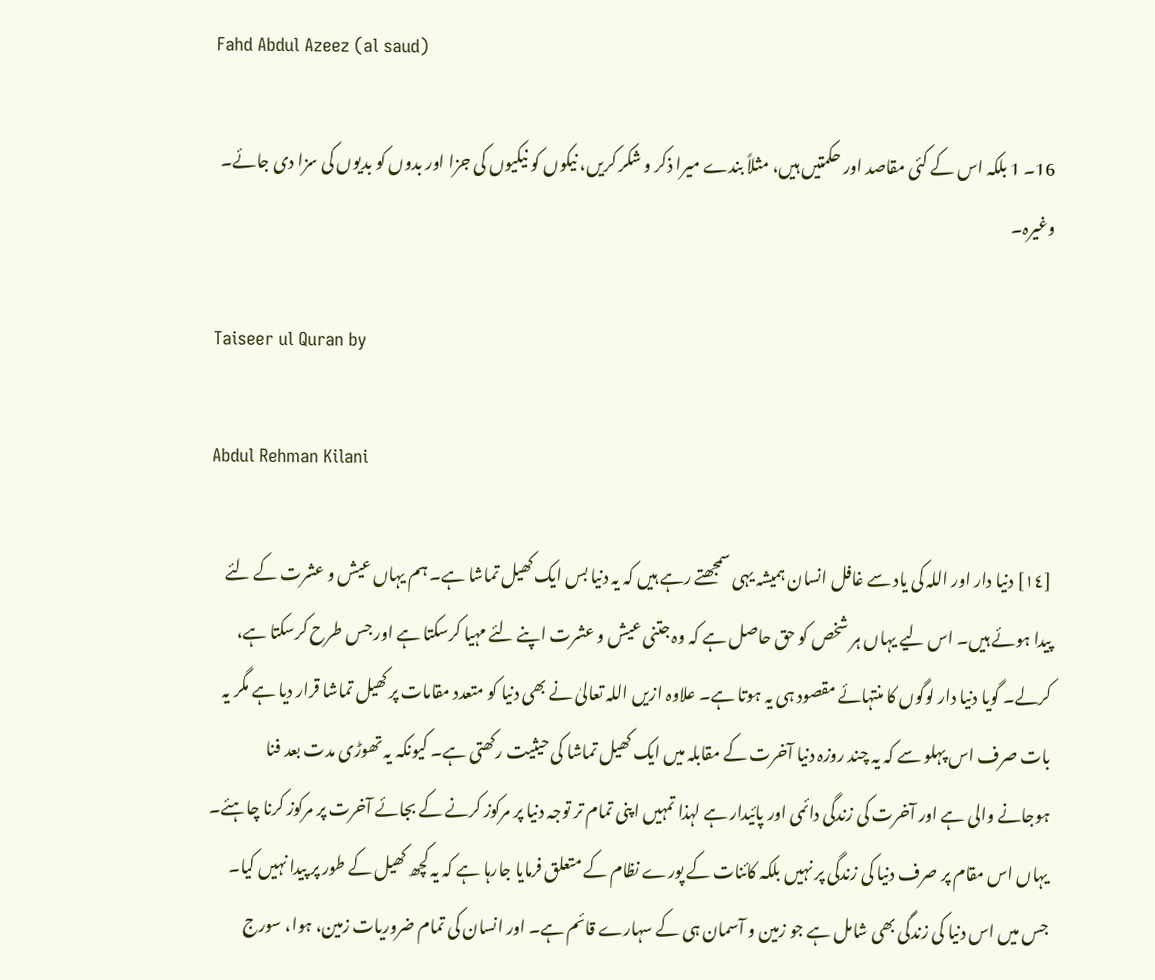Fahd Abdul Azeez (al saud)

16۔ 1 بلکہ اس کے کئی مقاصد اور حکمتیں ہیں، مثلاً بندے میرا ذکر و شکر کریں، نیکوں کو نیکیوں کی جزا اور بدوں کو بدیوں کی سزا دی جائے۔ وغیرہ۔

Taiseer ul Quran by

Abdul Rehman Kilani

[١٤] دنیا دار اور اللہ کی یاد سے غافل انسان ہمیشہ یہی سمجھتے رہے ہیں کہ یہ دنیا بس ایک کھیل تماشا ہے۔ ہم یہاں عیش و عشرت کے لئے پیدا ہوئے ہیں۔ اس لیے یہاں ہر شخص کو حق حاصل ہے کہ وہ جتنی عیش و عشرت اپنے لئے مہیا کرسکتا ہے اور جس طرح کرسکتا ہے، کرلے۔ گویا دنیا دار لوگوں کا منتہائے مقصود ہی یہ ہوتا ہے۔ علاوہ ازیں اللہ تعالیٰ نے بھی دنیا کو متعدد مقامات پر کھیل تماشا قرار دیا ہے مگر یہ بات صرف اس پہلو سے کہ یہ چند روزہ دنیا آخرت کے مقابلہ میں ایک کھیل تماشا کی حیثیت رکھتی ہے۔ کیونکہ یہ تھوڑی مدت بعد فنا ہوجانے والی ہے اور آخرت کی زندگی دائمی اور پائیدار ہے لہذا تمہیں اپنی تمام تر توجہ دنیا پر مرکوز کرنے کے بجائے آخرت پر مرکوز کرنا چاہئے۔ یہاں اس مقام پر صرف دنیا کی زندگی پر نہیں بلکہ کائنات کے پورے نظام کے متعلق فرمایا جارہا ہے کہ یہ کچھ کھیل کے طور پر پیدا نہیں کیا۔ جس میں اس دنیا کی زندگی بھی شامل ہے جو زمین و آسمان ہی کے سہارے قائم ہے۔ اور انسان کی تمام ضروریات زمین، ہوا، سورج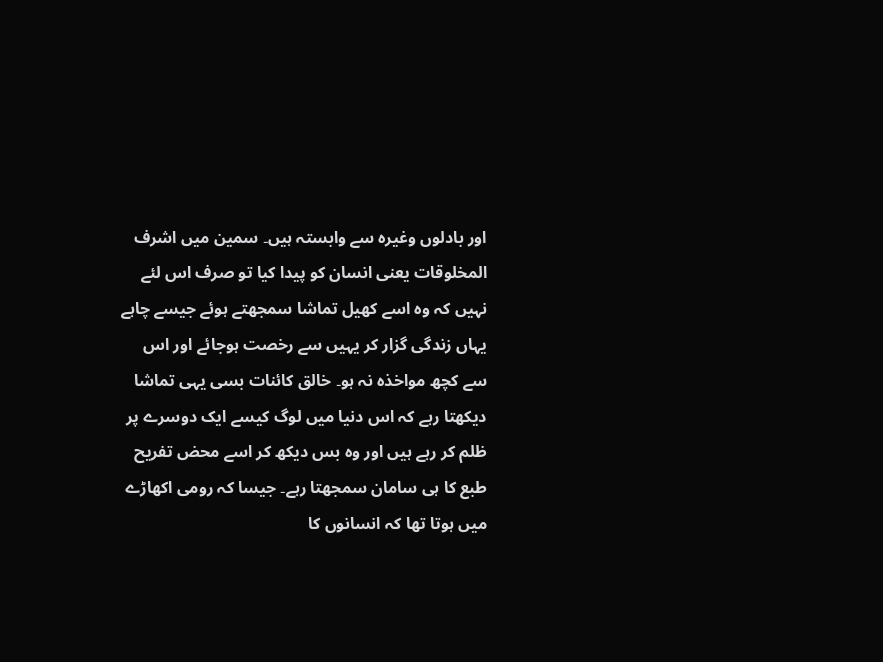اور بادلوں وغیرہ سے وابستہ ہیں۔ سمین میں اشرف المخلوقات یعنی انسان کو پیدا کیا تو صرف اس لئے نہیں کہ وہ اسے کھیل تماشا سمجھتے ہوئے جیسے چاہے یہاں زندگی گزار کر یہیں سے رخصت ہوجائے اور اس سے کچھ مواخذہ نہ ہو۔ خالق کائنات بسی یہی تماشا دیکھتا رہے کہ اس دنیا میں لوگ کیسے ایک دوسرے پر ظلم کر رہے ہیں اور وہ بس دیکھ کر اسے محض تفریح طبع کا ہی سامان سمجھتا رہے۔ جیسا کہ رومی اکھاڑے میں ہوتا تھا کہ انسانوں کا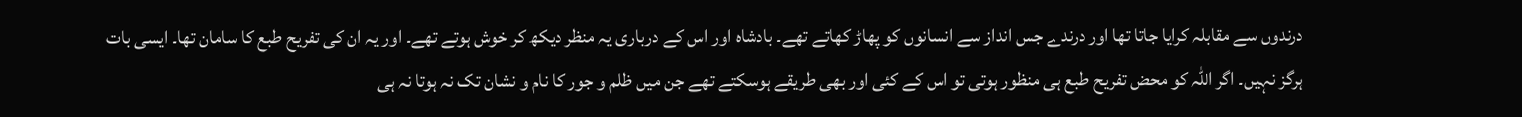درندوں سے مقابلہ کرایا جاتا تھا اور درندے جس انداز سے انسانوں کو پھاڑ کھاتے تھے۔ بادشاہ اور اس کے درباری یہ منظر دیکھ کر خوش ہوتے تھے۔ اور یہ ان کی تفریح طبع کا سامان تھا۔ ایسی بات ہرگز نہیں۔ اگر اللہ کو محض تفریح طبع ہی منظور ہوتی تو اس کے کئی اور بھی طریقے ہوسکتے تھے جن میں ظلم و جور کا نام و نشان تک نہ ہوتا نہ ہی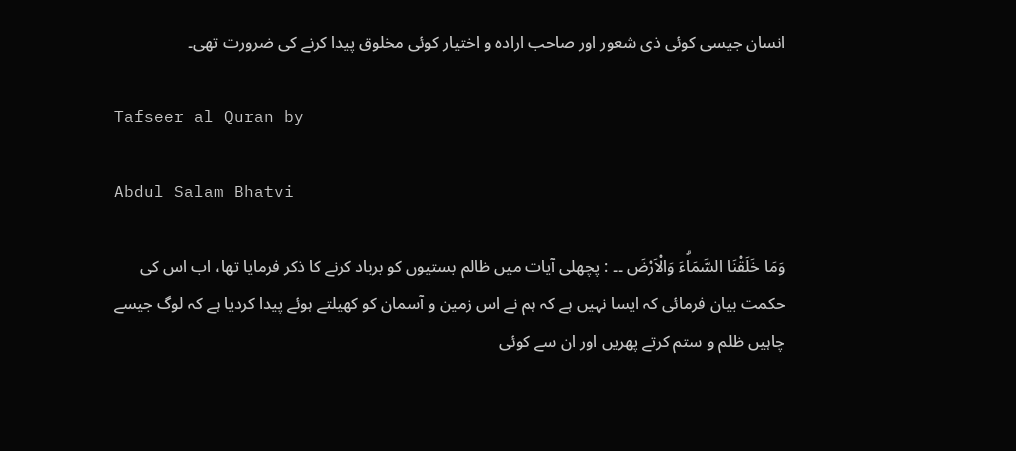انسان جیسی کوئی ذی شعور اور صاحب ارادہ و اختیار کوئی مخلوق پیدا کرنے کی ضرورت تھی۔

Tafseer al Quran by

Abdul Salam Bhatvi

وَمَا خَلَقْنَا السَّمَاۗءَ وَالْاَرْضَ ۔۔ : پچھلی آیات میں ظالم بستیوں کو برباد کرنے کا ذکر فرمایا تھا، اب اس کی حکمت بیان فرمائی کہ ایسا نہیں ہے کہ ہم نے اس زمین و آسمان کو کھیلتے ہوئے پیدا کردیا ہے کہ لوگ جیسے چاہیں ظلم و ستم کرتے پھریں اور ان سے کوئی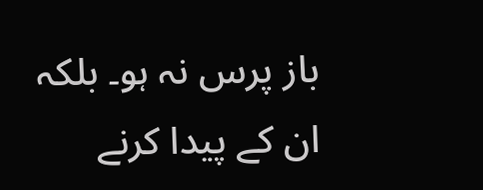باز پرس نہ ہو۔ بلکہ ان کے پیدا کرنے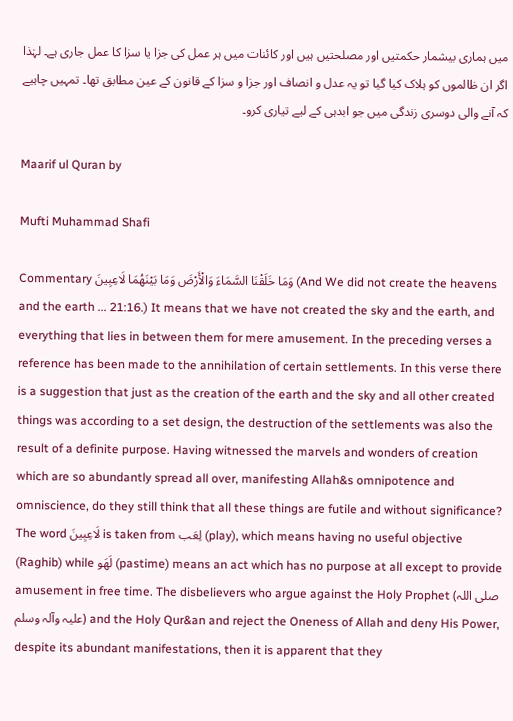میں ہماری بیشمار حکمتیں اور مصلحتیں ہیں اور کائنات میں ہر عمل کی جزا یا سزا کا عمل جاری ہے۔ لہٰذا اگر ان ظالموں کو ہلاک کیا گیا تو یہ عدل و انصاف اور جزا و سزا کے قانون کے عین مطابق تھا۔ تمہیں چاہیے کہ آنے والی دوسری زندگی میں جو ابدہی کے لیے تیاری کرو۔

Maarif ul Quran by

Mufti Muhammad Shafi

Commentary وَمَا خَلَقْنَا السَّمَاءَ وَالْأَرْ‌ضَ وَمَا بَيْنَهُمَا لَاعِبِينَ (And We did not create the heavens and the earth ... 21:16.) It means that we have not created the sky and the earth, and everything that lies in between them for mere amusement. In the preceding verses a reference has been made to the annihilation of certain settlements. In this verse there is a suggestion that just as the creation of the earth and the sky and all other created things was according to a set design, the destruction of the settlements was also the result of a definite purpose. Having witnessed the marvels and wonders of creation which are so abundantly spread all over, manifesting Allah&s omnipotence and omniscience, do they still think that all these things are futile and without significance? The word لَاعِبِينَ is taken from لِعَب (play), which means having no useful objective (Raghib) while لَھَو (pastime) means an act which has no purpose at all except to provide amusement in free time. The disbelievers who argue against the Holy Prophet (صلی اللہ علیہ وآلہ وسلم) and the Holy Qur&an and reject the Oneness of Allah and deny His Power, despite its abundant manifestations, then it is apparent that they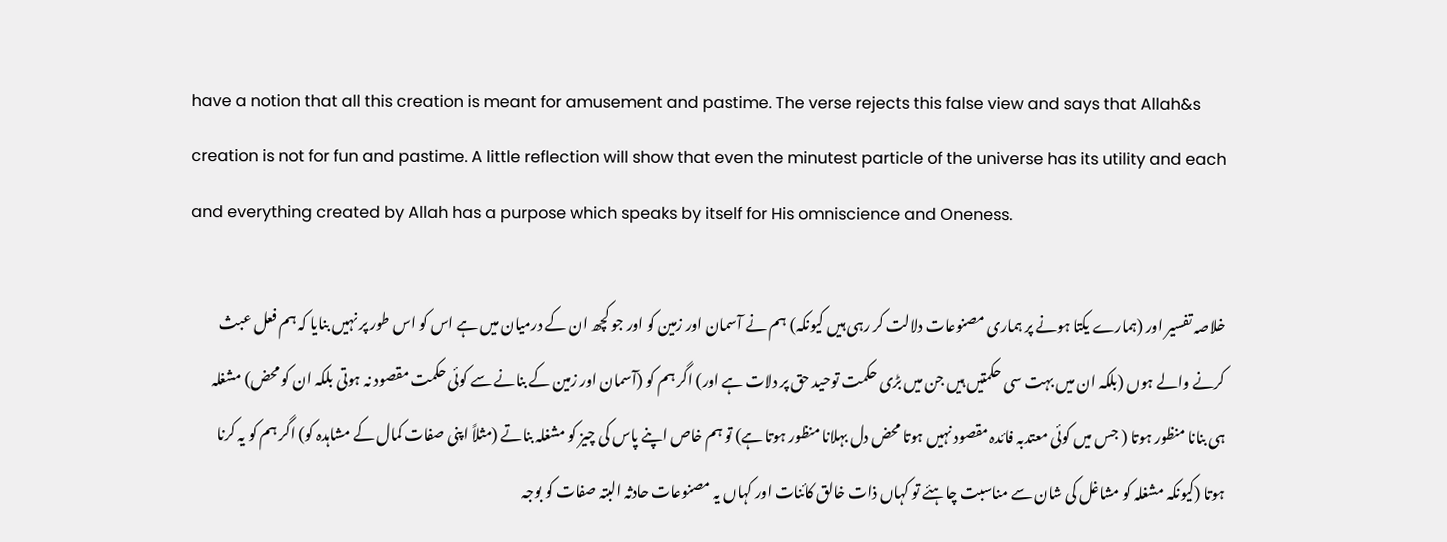have a notion that all this creation is meant for amusement and pastime. The verse rejects this false view and says that Allah&s creation is not for fun and pastime. A little reflection will show that even the minutest particle of the universe has its utility and each and everything created by Allah has a purpose which speaks by itself for His omniscience and Oneness.

خلاصہ تفسیر اور (ہمارے یکتا ہونے پر ہماری مصنوعات دلالت کر رہی ہیں کیونکہ) ہم نے آسمان اور زمین کو اور جو کچھ ان کے درمیان میں ہے اس کو اس طور پر نہیں بنایا کہ ہم فعل عبث کرنے والے ہوں (بلکہ ان میں بہت سی حکمتیں ہیں جن میں بڑی حکمت توحید حق پر دلات ہے اور) اگر ہم کو (آسمان اور زمین کے بنانے سے کوئی حکمت مقصود نہ ہوتی بلکہ ان کو محض) مشغلہ ہی بنانا منظور ہوتا ( جس میں کوئی معتدبہ فائدہ مقصود نہیں ہوتا محض دل بہلانا منظور ہوتا ہے) تو ہم خاص اپنے پاس کی چیز کو مشغلہ بناتے (مثلاً اپنی صفات کمال کے مشاہدہ کو) اگر ہم کو یہ کرنا ہوتا (کیونکہ مشغلہ کو مشاغل کی شان سے مناسبت چاہئے تو کہاں ذات خالق کائنات اور کہاں یہ مصنوعات حادثہ البتہ صفات کو بوجہ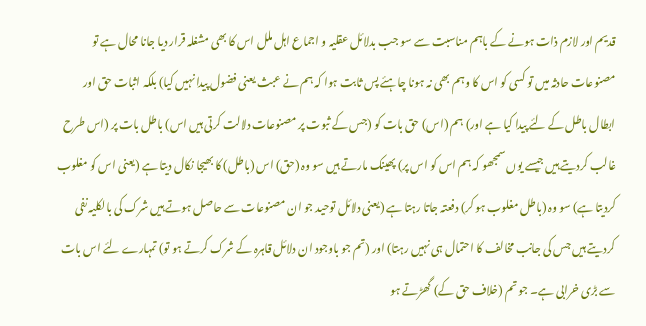قدیم اور لازم ذات ہونے کے باہم مناسبت سے سو جب بدلائل عقلیہ و اجماع اہل ملل اس کا بھی مشغلہ قرار دیا جانا محال ہے تو مصنوعات حادثہ میں تو کسی کو اس کا وہم بھی نہ ہونا چاہئے پس ثابت ہوا کہ ہم نے عبث یعنی فضول پیدا نہیں کیا) بلکہ اثبات حق اور ابطال باطل کے لئے پیدا کیا ہے اور) ہم (اس) حق بات کو (جس کے ثبوت پر مصنوعات دلالت کرتی ہیں اس) باطل بات پر (اس طرح غالب کردیتے ہیں جیسے یوں سمجھو کہ ہم اس کو اس پر) پھینک مارتے ہیں سو وہ (حق) اس (باطل) کا بھیجا نکال دیتا ہے (یعنی اس کو مغلوب کردیتا ہے) سو وہ (باطل مغلوب ہو کر) دفعتہ جاتا رہتا ہے (یعنی دلائل توحید جو ان مصنوعات سے حاصل ہوتے ہیں شرک کی بالکلیہ نفی کردیتے ہیں جس کی جانب مخالف کا احتمال ہی نہیں رہتا) اور (تم جو باوجود ان دلائل قاہرہ کے شرک کرتے ہو تو) تمہارے لئے اس بات سے بڑی خرابی ہے۔ جو تم (خلاف حق کے) گھڑتے ہو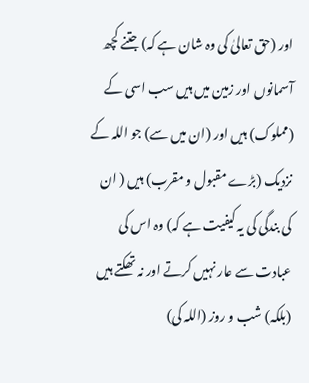اور (حق تعالیٰ کی وہ شان ہے کہ) جتنے کچھ آسمانوں اور زمین میں ہیں سب اسی کے (مملوک) ہیں اور (ان میں سے) جو اللہ کے نزدیک (بڑے مقبول و مقرب) ہیں ( ان کی بندگی کی یہ کیفیت ہے کہ) وہ اس کی عبادت سے عار نہیں کرتے اور نہ تھکتے ہیں (بلکہ) شب و روز (اللہ کی)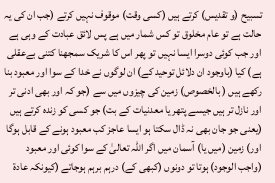تسبیح (و تقدیس) کرتے ہیں (کسی وقت) موقوف نہیں کرتے (جب ان کی یہ حالت ہے تو عام مخلوق تو کس شمار میں ہے پس لائق عبادت کے وہی ہے اور جب کوئی دوسرا ایسا نہیں تو پھر اس کا شریک سمجھنا کتنی بےعقلی ہے) کیا (باوجود ان دلائل توحید کے) ان لوگوں نے خدا کے سوا اور معبود بنا رکھے ہیں ( بالخصوص) زمین کی چیزوں میں سے (جو کہ اور بھی ادنی تر اور نازل تر ہیں جیسے پتھر یا معدنیات کے بت) جو کسی کو زندہ کرتے ہیں (یعنی جو جان بھی نہ ڈال سکتا ہو ایسا عاجز کب معبود ہونے کے قابل ہوگا اور) زمین (میں یا) آسمان میں اگر اللہ تعالیٰ کے سوا کوئی اور معبود (واجب الوجود) ہوتا تو دونوں (کبھی کے) درہم برہم ہوجاتے (کیونکہ عادة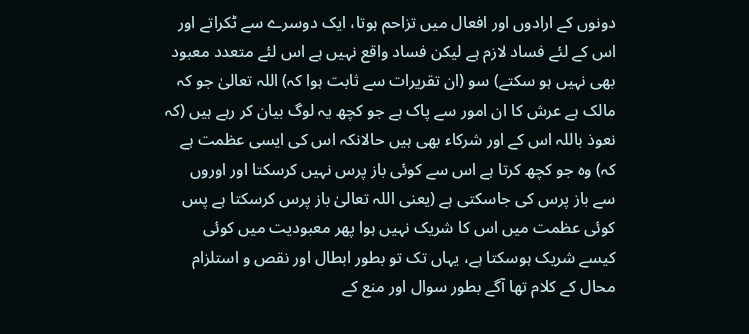دونوں کے ارادوں اور افعال میں تزاحم ہوتا، ایک دوسرے سے ٹکراتے اور اس کے لئے فساد لازم ہے لیکن فساد واقع نہیں ہے اس لئے متعدد معبود بھی نہیں ہو سکتے) سو (ان تقریرات سے ثابت ہوا کہ) اللہ تعالیٰ جو کہ مالک ہے عرش کا ان امور سے پاک ہے جو کچھ یہ لوگ بیان کر رہے ہیں (کہ نعوذ باللہ اس کے اور شرکاء بھی ہیں حالانکہ اس کی ایسی عظمت ہے کہ) وہ جو کچھ کرتا ہے اس سے کوئی باز پرس نہیں کرسکتا اور اوروں سے باز پرس کی جاسکتی ہے (یعنی اللہ تعالیٰ باز پرس کرسکتا ہے پس کوئی عظمت میں اس کا شریک نہیں ہوا پھر معبودیت میں کوئی کیسے شریک ہوسکتا ہے، یہاں تک تو بطور ابطال اور نقص و استلزام محال کے کلام تھا آگے بطور سوال اور منع کے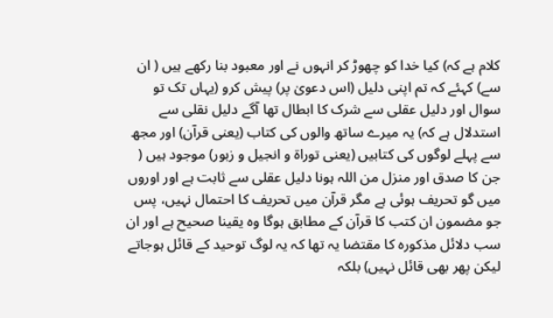کلام ہے کہ) کیا خدا کو چھوڑ کر انہوں نے اور معبود بنا رکھے ہیں ( ان سے) کہئے کہ تم اپنی دلیل (اس دعویٰ پر) پیش کرو (یہاں تک تو سوال اور دلیل عقلی سے شرک کا ابطال تھا آگے دلیل نقلی سے استدلال ہے کہ) یہ میرے ساتھ والوں کی کتاب (یعنی قرآن) اور مجھ سے پہلے لوگوں کی کتابیں (یعنی توراة و انجیل و زبور) موجود ہیں ( جن کا صدق اور منزل من اللہ ہونا دلیل عقلی سے ثابت ہے اور اوروں میں گو تحریف ہوئی ہے مگر قرآن میں تحریف کا احتمال نہیں، پس جو مضمون ان کتب کا قرآن کے مطابق ہوگا وہ یقینا صحیح ہے اور ان سب دلائل مذکورہ کا مقتضا یہ تھا کہ یہ لوگ توحید کے قائل ہوجاتے لیکن پھر بھی قائل نہیں) بلکہ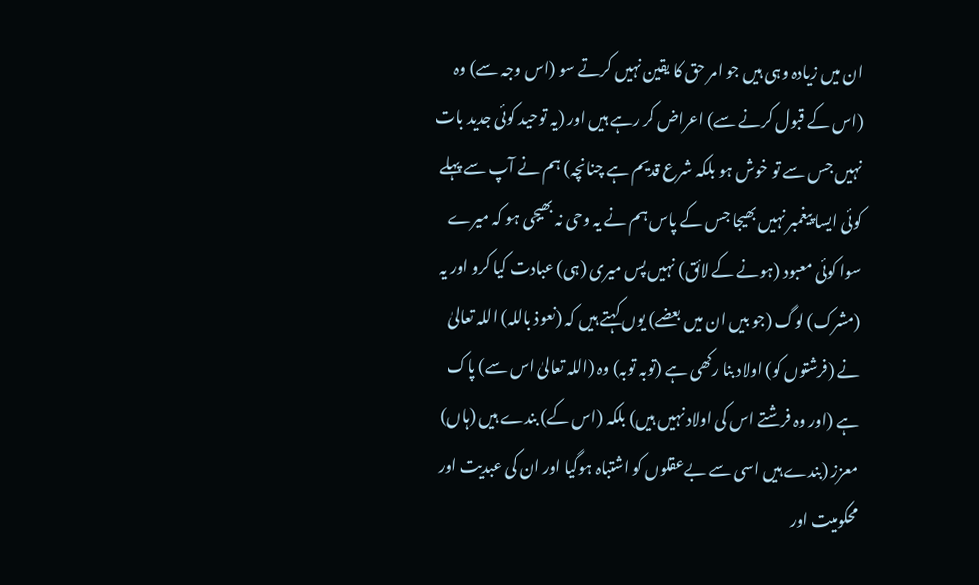ان میں زیادہ وہی ہیں جو امر حق کا یقین نہیں کرتے سو (اس وجہ سے) وہ (اس کے قبول کرنے سے) اعراض کر رہے ہیں اور (یہ توحید کوئی جدید بات نہیں جس سے تو خوش ہو بلکہ شرع قدیم ہے چنانچہ) ہم نے آپ سے پہلے کوئی ایسا پیغمبر نہیں بھیجا جس کے پاس ہم نے یہ وحی نہ بھیجی ہو کہ میرے سوا کوئی معبود (ہونے کے لائق) نہیں پس میری (ہی) عبادت کیا کرو اور یہ (مشرک) لوگ (جو بیں ان میں بعضے) یوں کہتے ہیں کہ (نعوذ باللہ) اللہ تعالیٰ نے (فرشتوں کو) اولاد بنا رکھی ہے (توبہ توبہ) وہ (اللہ تعالیٰ اس سے) پاک ہے (اور وہ فرشتے اس کی اولاد نہیں ہیں) بلکہ (اس کے) بندے ہیں (ہاں) معزز (بندے ہیں اسی سے بےعقلوں کو اشتباہ ہوگیا اور ان کی عبدیت اور محکومیت اور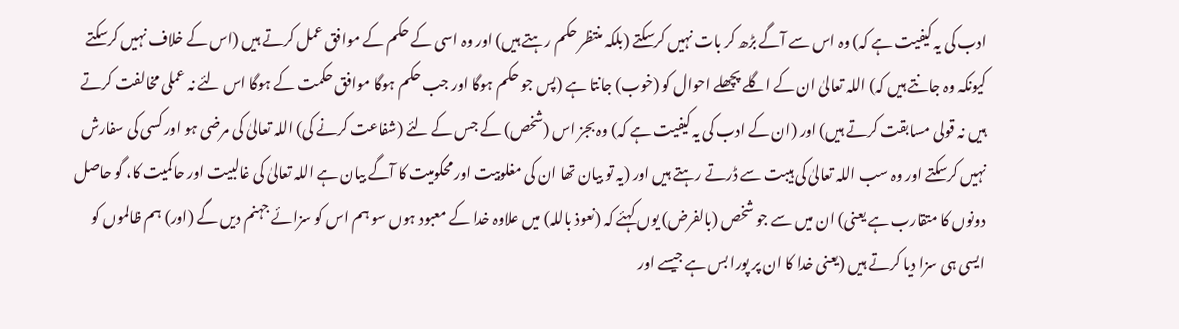ادب کی یہ کیفیت ہے کہ) وہ اس سے آگے بڑھ کر بات نہیں کرسکتے (بلکہ منتظر حکم رہتے ہیں) اور وہ اسی کے حکم کے موافق عمل کرتے ہیں (اس کے خلاف نہیں کرسکتے کیونکہ وہ جانتے ہیں کہ) اللہ تعالیٰ ان کے اگلے پچھلے احوال کو (خوب) جانتا ہے (پس جو حکم ہوگا اور جب حکم ہوگا موافق حکمت کے ہوگا اس لئے نہ عملی مخالفت کرتے ہیں نہ قولی مسابقت کرتے ہیں) اور (ان کے ادب کی یہ کیفیت ہے کہ) وہ بجز اس (شخص) کے جس کے لئے (شفاعت کرنے کی) اللہ تعالیٰ کی مرضی ہو اور کسی کی سفارش نہیں کرسکتے اور وہ سب اللہ تعالیٰ کی ہیبت سے ڈرتے رہتے ہیں اور (یہ تو بیان تھا ان کی مغلوبیت اور محکومیت کا آگے بیان ہے اللہ تعالیٰ کی غالبیت اور حاکمیت کا، گو حاصل دونوں کا متقارب ہے یعنی) ان میں سے جو شخص (بالفرض) یوں کہئے کہ (نعوذ باللہ) میں علاوہ خدا کے معبود ہوں سو ہم اس کو سزائے جہنم دیں گے (اور) ہم ظالموں کو ایسی ہی سزا دیا کرتے ہیں (یعنی خدا کا ان پر پورا بس ہے جیسے اور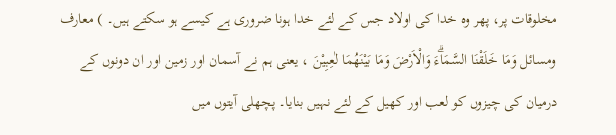مخلوقات پر، پھر وہ خدا کی اولاد جس کے لئے خدا ہونا ضروری ہے کیسے ہو سکتے ہیں۔ ) معارف ومسائل وَمَا خَلَقْنَا السَّمَاۗءَ وَالْاَرْضَ وَمَا بَيْنَهُمَا لٰعِبِيْنَ ، یعنی ہم نے آسمان اور زمین اور ان دونوں کے درمیان کی چیزوں کو لعب اور کھیل کے لئے نہیں بنایا۔ پچھلی آیتوں میں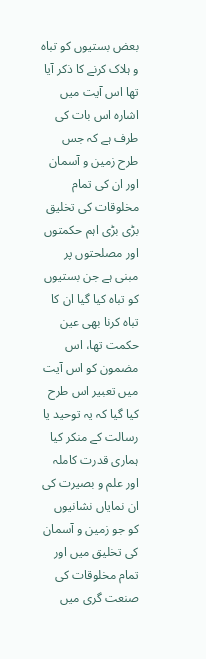بعض بستیوں کو تباہ و ہلاک کرنے کا ذکر آیا تھا اس آیت میں اشارہ اس بات کی طرف ہے کہ جس طرح زمین و آسمان اور ان کی تمام مخلوقات کی تخلیق بڑی بڑی اہم حکمتوں اور مصلحتوں پر مبنی ہے جن بستیوں کو تباہ کیا گیا ان کا تباہ کرنا بھی عین حکمت تھا، اس مضمون کو اس آیت میں تعبیر اس طرح کیا گیا کہ یہ توحید یا رسالت کے منکر کیا ہماری قدرت کاملہ اور علم و بصیرت کی ان نمایاں نشانیوں کو جو زمین و آسمان کی تخلیق میں اور تمام مخلوقات کی صنعت گری میں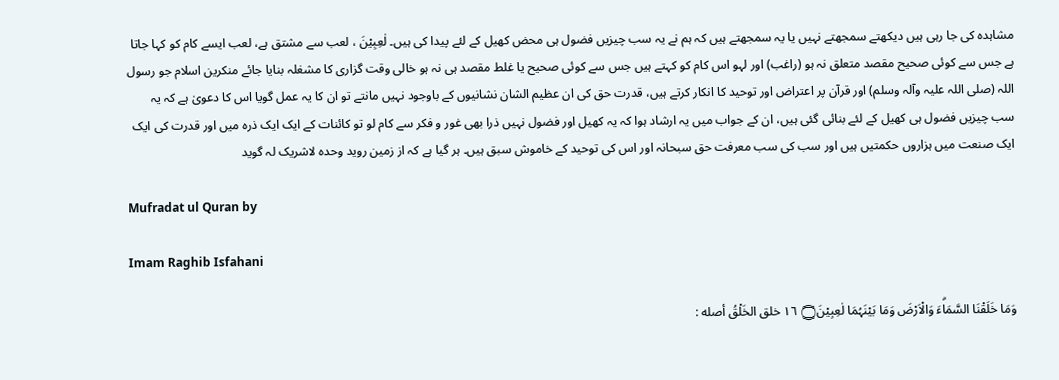مشاہدہ کی جا رہی ہیں دیکھتے سمجھتے نہیں یا یہ سمجھتے ہیں کہ ہم نے یہ سب چیزیں فضول ہی محض کھیل کے لئے پیدا کی ہیں۔ لٰعِبِيْنَ ، لعب سے مشتق ہے، لعب ایسے کام کو کہا جاتا ہے جس سے کوئی صحیح مقصد متعلق نہ ہو (راغب) اور لہو اس کام کو کہتے ہیں جس سے کوئی صحیح یا غلط مقصد ہی نہ ہو خالی وقت گزاری کا مشغلہ بنایا جائے منکرین اسلام جو رسول اللہ (صلی اللہ علیہ وآلہ وسلم) اور قرآن پر اعتراض اور توحید کا انکار کرتے ہیں، قدرت حق کی ان عظیم الشان نشانیوں کے باوجود نہیں مانتے تو ان کا یہ عمل گویا اس کا دعویٰ ہے کہ یہ سب چیزیں فضول ہی کھیل کے لئے بنائی گئی ہیں، ان کے جواب میں یہ ارشاد ہوا کہ یہ کھیل اور فضول نہیں ذرا بھی غور و فکر سے کام لو تو کائنات کے ایک ایک ذرہ میں اور قدرت کی ایک ایک صنعت میں ہزاروں حکمتیں ہیں اور سب کی سب معرفت حق سبحانہ اور اس کی توحید کے خاموش سبق ہیں۔ ہر گیا ہے کہ از زمین روید وحدہ لاشریک لہ گوید

Mufradat ul Quran by

Imam Raghib Isfahani

وَمَا خَلَقْنَا السَّمَاۗءَ وَالْاَرْضَ وَمَا بَيْنَہُمَا لٰعِبِيْنَ۝ ١٦ خلق الخَلْقُ أصله :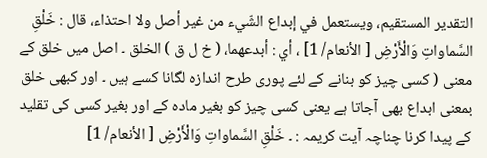التقدیر المستقیم، ويستعمل في إبداع الشّيء من غير أصل ولا احتذاء، قال : خَلْقِ السَّماواتِ وَالْأَرْضِ [ الأنعام/ 1] ، أي : أبدعهما، ( خ ل ق ) الخلق ۔ اصل میں خلق کے معنی ( کسی چیز کو بنانے کے لئے پوری طرح اندازہ لگانا کسے ہیں ۔ اور کبھی خلق بمعنی ابداع بھی آجاتا ہے یعنی کسی چیز کو بغیر مادہ کے اور بغیر کسی کی تقلید کے پیدا کرنا چناچہ آیت کریمہ : ۔ خَلْقِ السَّماواتِ وَالْأَرْضِ [ الأنعام/ 1]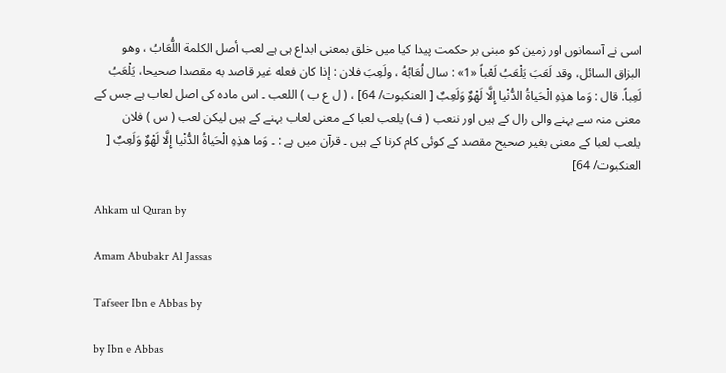اسی نے آسمانوں اور زمین کو مبنی بر حکمت پیدا کیا میں خلق بمعنی ابداع ہی ہے لعب أصل الکلمة اللُّعَابُ ، وهو البزاق السائل، وقد لَعَبَ يَلْعَبُ لَعْباً «1» : سال لُعَابُهُ ، ولَعِبَ فلان : إذا کان فعله غير قاصد به مقصدا صحیحا، يَلْعَبُ لَعِباً. قال : وَما هذِهِ الْحَياةُ الدُّنْيا إِلَّا لَهْوٌ وَلَعِبٌ [ العنکبوت/ 64] ، ( ل ع ب ) اللعب ۔ اس مادہ کی اصل لعاب ہے جس کے معنی منہ سے بہنے والی رال کے ہیں اور ننعب ( ف) یلعب لعبا کے معنی لعاب بہنے کے ہیں لیکن لعب ( س ) فلان یلعب لعبا کے معنی بغیر صحیح مقصد کے کوئی کام کرنا کے ہیں ۔ قرآن میں ہے : ۔ وَما هذِهِ الْحَياةُ الدُّنْيا إِلَّا لَهْوٌ وَلَعِبٌ [ العنکبوت/ 64]

Ahkam ul Quran by

Amam Abubakr Al Jassas

Tafseer Ibn e Abbas by

by Ibn e Abbas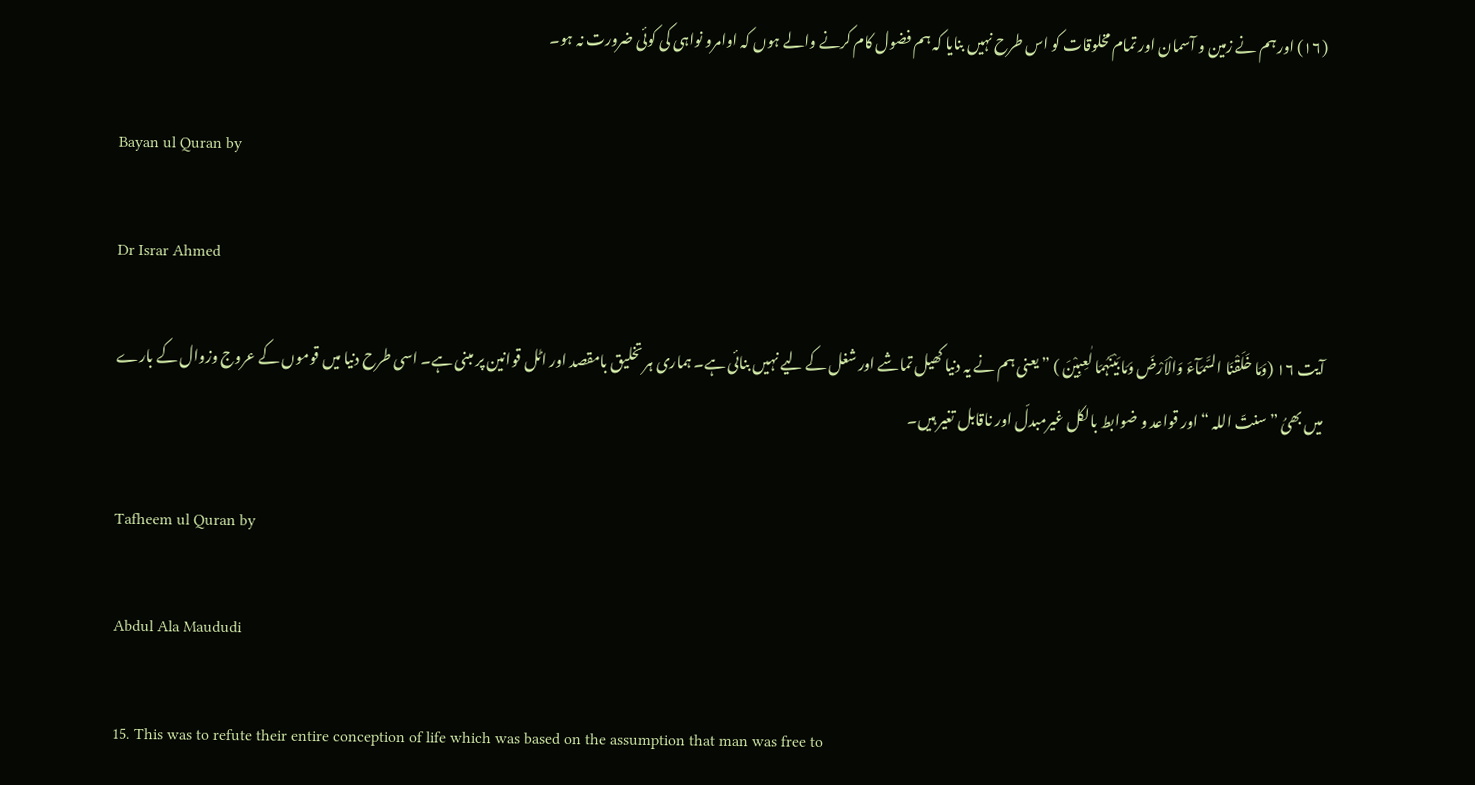(١٦) اور ہم نے زمین و آسمان اور تمام مخلوقات کو اس طرح نہیں بنایا کہ ہم فضول کام کرنے والے ہوں کہ اوامرو نواہی کی کوئی ضرورت نہ ہو۔

Bayan ul Quran by

Dr Israr Ahmed

آیت ١٦ (وَمَا خَلَقْنَا السَّمَآءَ وَالْاَرْضَ وَمَا بَیْنَہُمَا لٰعِبِیْنَ ) ” یعنی ہم نے یہ دنیا کھیل تماشے اور شغل کے لیے نہیں بنائی ہے۔ ہماری ہر تخلیق بامقصد اور اٹل قوانین پر مبنی ہے۔ اسی طرح دنیا میں قوموں کے عروج وزوال کے بارے میں بھیُ ” سنتّ اللہ “ اور قواعد و ضوابط بالکل غیرمبدلّ اور ناقابل تغیر ہیں۔

Tafheem ul Quran by

Abdul Ala Maududi

15. This was to refute their entire conception of life which was based on the assumption that man was free to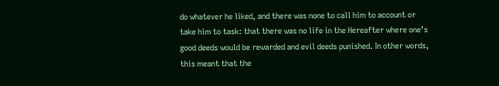do whatever he liked, and there was none to call him to account or take him to task: that there was no life in the Hereafter where one’s good deeds would be rewarded and evil deeds punished. In other words, this meant that the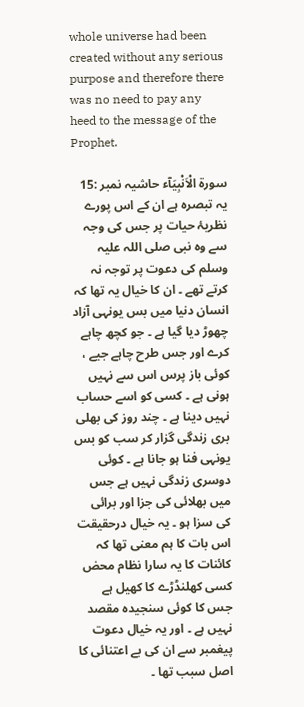whole universe had been created without any serious purpose and therefore there was no need to pay any heed to the message of the Prophet.

سورة الْاَنْبِیَآء حاشیہ نمبر :15 یہ تبصرہ ہے ان کے اس پورے نظریۂ حیات پر جس کی وجہ سے وہ نبی صلی اللہ علیہ وسلم کی دعوت پر توجہ نہ کرتے تھے ۔ ان کا خیال یہ تھا کہ انسان دنیا میں بس یونہی آزاد چھوڑ دیا گیا ہے ۔ جو کچھ چاہے کرے اور جس طرح چاہے جیے ، کوئی باز پرس اس سے نہیں ہونی ہے ۔ کسی کو اسے حساب نہیں دینا ہے ۔ چند روز کی بھلی بری زندگی گزار کر سب کو بس یونہی فنا ہو جانا ہے ۔ کوئی دوسری زندگی نہیں ہے جس میں بھلائی کی جزا اور برائی کی سزا ہو ۔ یہ خیال درحقیقت اس بات کا ہم معنی تھا کہ کائنات کا یہ سارا نظام محض کسی کھلنڈڑے کا کھیل ہے جس کا کوئی سنجیدہ مقصد نہیں ہے ۔ اور یہ خیال دعوت پیغمبر سے ان کی بے اعتنائی کا اصل سبب تھا ۔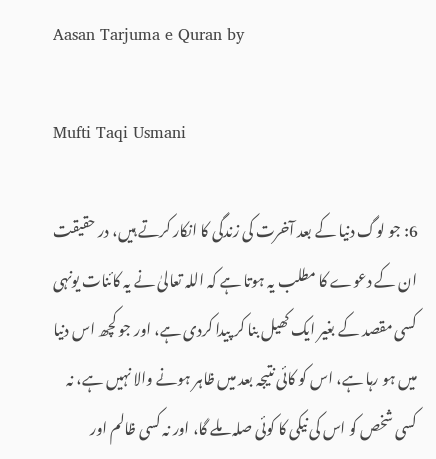Aasan Tarjuma e Quran by

Mufti Taqi Usmani

6: جو لوگ دنیا کے بعد آخرت کی زندگی کا انکار کرتے ہیں، در حقیقت ان کے دعوے کا مطلب یہ ہوتا ہے کہ اللہ تعالیٰ نے یہ کائنات یونہی کسی مقصد کے بغیر ایک کھیل بنا کر پیدا کردی ہے، اور جو کچھ اس دنیا میں ہو رہا ہے، اس کو کائی نتیجہ بعد میں ظاہر ہونے والا نہیں ہے، نہ کسی شخص کو اس کی نیکی کا کوئی صلہ ملے گا، اور نہ کسی ظالم اور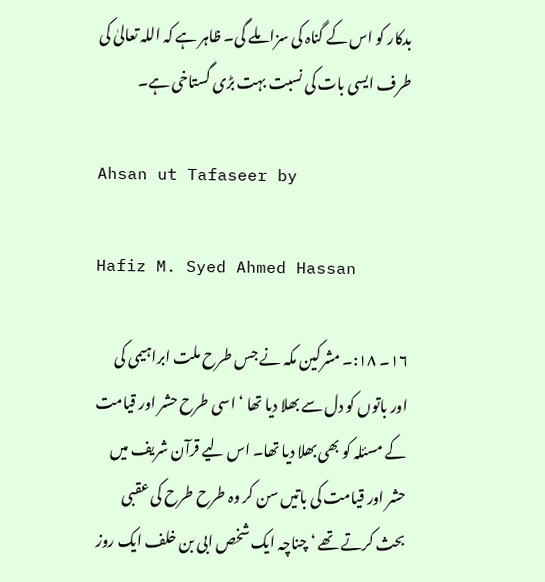بدکار کو اس کے گناہ کی سزا ملے گی۔ ظاہر ہے کہ اللہ تعالیٰ کی طرف ایسی بات کی نسبت بہت بڑی گستاخی ہے۔

Ahsan ut Tafaseer by

Hafiz M. Syed Ahmed Hassan

١٦۔ ١٨:۔ مشرکین مکہ نے جس طرح ملت ابراہیمی کی اور باتوں کو دل سے بھلا دیا تھا ‘ اسی طرح حشر اور قیامت کے مسئلہ کو بھی بھلا دیا تھا۔ اس لیے قرآن شریف میں حشر اور قیامت کی باتیں سن کر وہ طرح طرح کی عقبی بحث کرتے تھے ‘ چناچہ ایک شخص ابی بن خلف ایک روز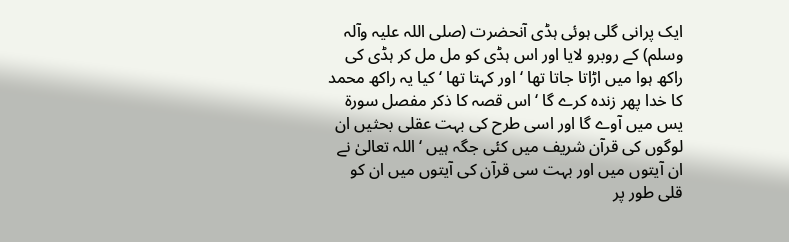ایک پرانی گلی ہوئی ہڈی آنحضرت (صلی اللہ علیہ وآلہ وسلم) کے روبرو لایا اور اس ہڈی کو مل مل کر ہڈی کی راکھ ہوا میں اڑاتا جاتا تھا ‘ اور کہتا تھا ‘ کیا یہ راکھ محمد کا خدا پھر زندہ کرے گا ‘ اس قصہ کا ذکر مفصل سورة یس میں آوے گا اور اسی طرح کی بہت عقلی بحثیں ان لوگوں کی قرآن شریف میں کئی جگہ ہیں ‘ اللہ تعالیٰ نے ان آیتوں میں اور بہت سی قرآن کی آیتوں میں ان کو قلی طور پر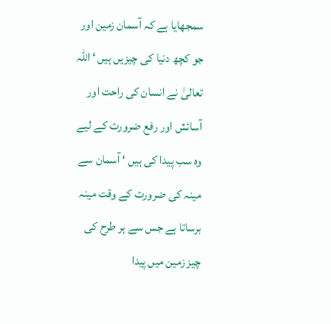سمجھایا ہے کہ آسمان زمین اور جو کچھ دنیا کی چیزیں ہیں ‘ اللہ تعالیٰ نے انسان کی راحت اور آسائش اور رفع ضرورت کے لیے وہ سب پیدا کی ہیں ‘ آسمان سے مینہ کی ضرورت کے وقت مینہ برساتا ہے جس سے ہر طرح کی چیز زمین میں پیدا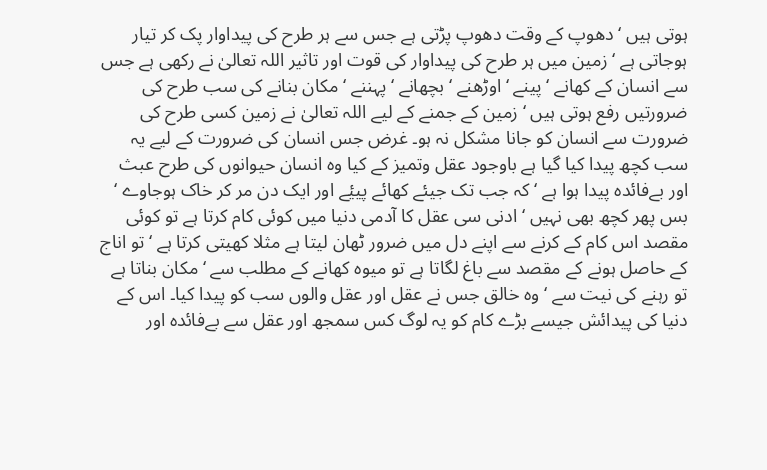ہوتی ہیں ‘ دھوپ کے وقت دھوپ پڑتی ہے جس سے ہر طرح کی پیداوار پک کر تیار ہوجاتی ہے ‘ زمین میں ہر طرح کی پیداوار کی قوت اور تاثیر اللہ تعالیٰ نے رکھی ہے جس سے انسان کے کھانے ‘ پینے ‘ اوڑھنے ‘ بچھانے ‘ پہننے ‘ مکان بنانے کی سب طرح کی ضرورتیں رفع ہوتی ہیں ‘ زمین کے جمنے کے لیے اللہ تعالیٰ نے زمین کسی طرح کی ضرورت سے انسان کو جانا مشکل نہ ہو۔ غرض جس انسان کی ضرورت کے لیے یہ سب کچھ پیدا کیا گیا ہے باوجود عقل وتمیز کے کیا وہ انسان حیوانوں کی طرح عبث اور بےفائدہ پیدا ہوا ہے ‘ کہ جب تک جیئے کھائے پییٔے اور ایک دن مر کر خاک ہوجاوے ‘ بس پھر کچھ بھی نہیں ‘ ادنی سی عقل کا آدمی دنیا میں کوئی کام کرتا ہے تو کوئی مقصد اس کام کے کرنے سے اپنے دل میں ضرور ٹھان لیتا ہے مثلا کھیتی کرتا ہے ‘ تو اناج کے حاصل ہونے کے مقصد سے باغ لگاتا ہے تو میوہ کھانے کے مطلب سے ‘ مکان بناتا ہے تو رہنے کی نیت سے ‘ وہ خالق جس نے عقل اور عقل والوں سب کو پیدا کیا۔ اس کے دنیا کی پیدائش جیسے بڑے کام کو یہ لوگ کس سمجھ اور عقل سے بےفائدہ اور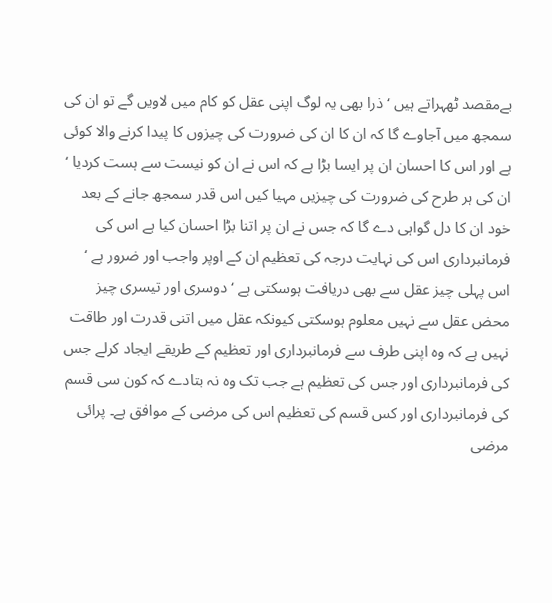بےمقصد ٹھہراتے ہیں ‘ ذرا بھی یہ لوگ اپنی عقل کو کام میں لاویں گے تو ان کی سمجھ میں آجاوے گا کہ ان کا ان کی ضرورت کی چیزوں کا پیدا کرنے والا کوئی ہے اور اس کا احسان ان پر ایسا بڑا ہے کہ اس نے ان کو نیست سے ہست کردیا ‘ ان کی ہر طرح کی ضرورت کی چیزیں مہیا کیں اس قدر سمجھ جانے کے بعد خود ان کا دل گواہی دے گا کہ جس نے ان پر اتنا بڑا احسان کیا ہے اس کی فرمانبرداری اس کی نہایت درجہ کی تعظیم ان کے اوپر واجب اور ضرور ہے ‘ اس پہلی چیز عقل سے بھی دریافت ہوسکتی ہے ‘ دوسری اور تیسری چیز محض عقل سے نہیں معلوم ہوسکتی کیونکہ عقل میں اتنی قدرت اور طاقت نہیں ہے کہ وہ اپنی طرف سے فرمانبرداری اور تعظیم کے طریقے ایجاد کرلے جس کی فرمانبرداری اور جس کی تعظیم ہے جب تک وہ نہ بتادے کہ کون سی قسم کی فرمانبرداری اور کس قسم کی تعظیم اس کی مرضی کے موافق ہے۔ پرائی مرضی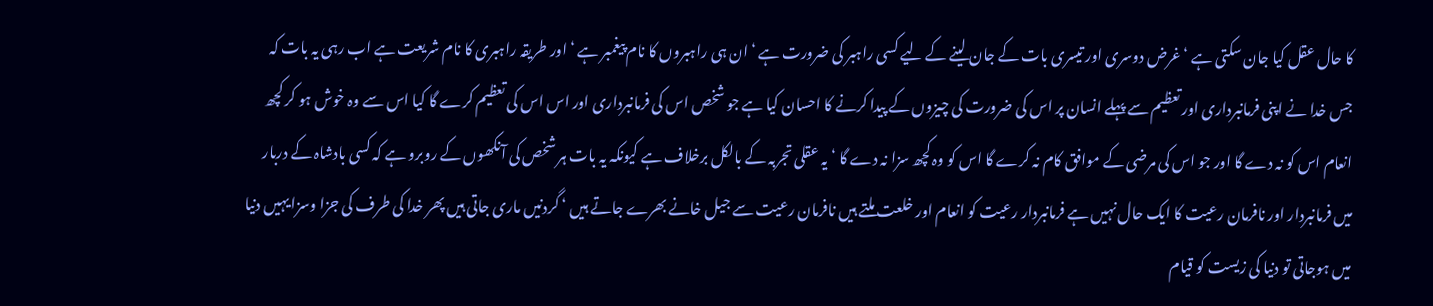کا حال عقل کیا جان سکتی ہے ‘ غرض دوسری اور تیسری بات کے جان لینے کے لیے کسی راہبر کی ضرورت ہے ‘ ان ہی راہبروں کا نام پیغمبر ہے ‘ اور طریقہ راہبری کا نام شریعت ہے اب رہی یہ بات کہ جس خدا نے اپنی فرمانبرداری اور تعظیم سے پہلے انسان پر اس کی ضرورت کی چیزوں کے پیدا کرنے کا احسان کیا ہے جو شخص اس کی فرمانبرداری اور اس اس کی تعظیم کرے گا کیا اس سے وہ خوش ہو کر کچھ انعام اس کو نہ دے گا اور جو اس کی مرضی کے موافق کام نہ کرے گا اس کو وہ کچھ سزا نہ دے گا ‘ یہ عقلی تجربہ کے بالکل برخلاف ہے کیونکہ یہ بات ہر شخص کی آنکھوں کے روبرو ہے کہ کسی بادشاہ کے دربار میں فرمانبردار اور نافرمان رعیت کا ایک حال نہیں ہے فرمانبردار رعیت کو انعام اور خلعت ملتے ہیں نافرمان رعیت سے جیل خانے بھرے جاتے ہیں ‘ گردنیں ماری جاتی ہیں پھر خدا کی طرف کی جزا وسزا یہیں دنیا میں ہوجاتی تو دنیا کی زیست کو قیام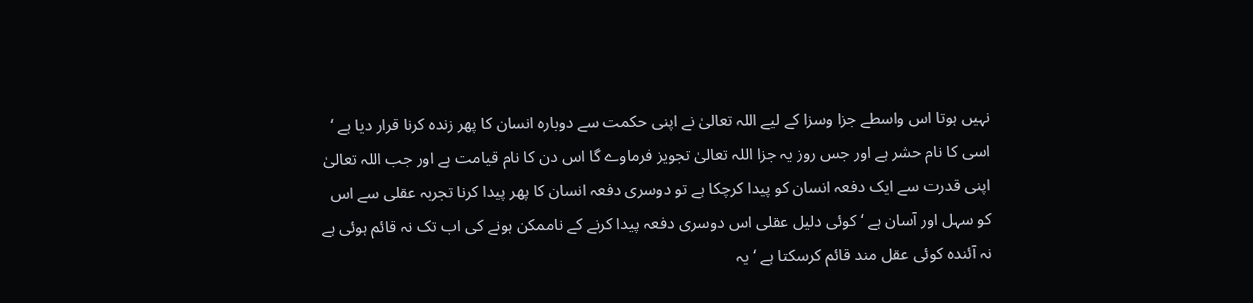نہیں ہوتا اس واسطے جزا وسزا کے لیے اللہ تعالیٰ نے اپنی حکمت سے دوبارہ انسان کا پھر زندہ کرنا قرار دیا ہے ‘ اسی کا نام حشر ہے اور جس روز یہ جزا اللہ تعالیٰ تجویز فرماوے گا اس دن کا نام قیامت ہے اور جب اللہ تعالیٰ اپنی قدرت سے ایک دفعہ انسان کو پیدا کرچکا ہے تو دوسری دفعہ انسان کا پھر پیدا کرنا تجربہ عقلی سے اس کو سہل اور آسان ہے ‘ کوئی دلیل عقلی اس دوسری دفعہ پیدا کرنے کے ناممکن ہونے کی اب تک نہ قائم ہوئی ہے نہ آئندہ کوئی عقل مند قائم کرسکتا ہے ‘ یہ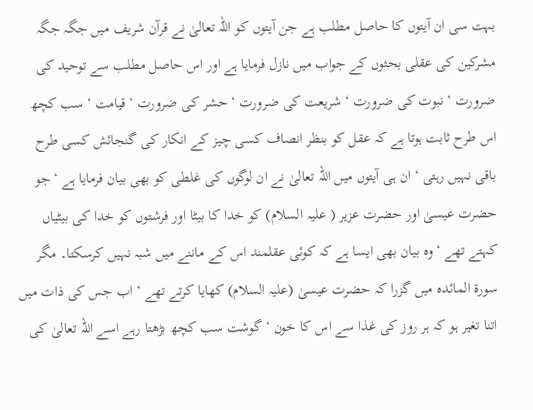بہت سی ان آیتوں کا حاصل مطلب ہے جن آیتوں کو اللہ تعالیٰ نے قرآن شریف میں جگہ جگہ مشرکین کی عقلی بحثوں کے جواب میں نازل فرمایا ہے اور اس حاصل مطلب سے توحید کی ضرورت ‘ نبوت کی ضرورت ‘ شریعت کی ضرورت ‘ حشر کی ضرورت ‘ قیامت ‘ سب کچھ اس طرح ثابت ہوتا ہے کہ عقل کو بنظر انصاف کسی چیز کے انکار کی گنجائش کسی طرح باقی نہیں رہتی ‘ ان ہی آیتوں میں اللہ تعالیٰ نے ان لوگوں کی غلطی کو بھی بیان فرمایا ہے ‘ جو حضرت عیسیٰ اور حضرت عزیر ( علیہ السلام) کو خدا کا بیٹا اور فرشتوں کو خدا کی بیٹیاں کہتے تھے ‘ وہ بیان بھی ایسا ہے کہ کوئی عقلمند اس کے ماننے میں شبہ نہیں کرسکتا۔ مگر سورة المائدہ میں گزرا کہ حضرت عیسیٰ (علیہ السلام) کھایا کرتے تھے ‘ اب جس کی ذات میں اتنا تغیر ہو کہ ہر روز کی غذا سے اس کا خون ‘ گوشت سب کچھ بڑھتا رہے اسے اللہ تعالیٰ کی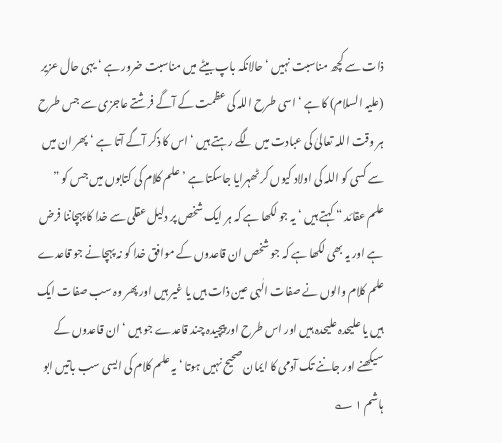ذات سے کچھ مناسبت نہیں ‘ حالانکہ باپ بیٹے میں مناسبت ضرور ہے ‘ یہی حال عزیر (علیہ السلام) کا ہے ‘ اسی طرح اللہ کی عظمت کے آگے فرشتے عاجزی سے جس طرح ہر وقت اللہ تعالیٰ کی عبادت میں لگے رہتے ہیں ‘ اس کا ذکر آگے آتا ہے ‘ پھر ان میں سے کسی کو اللہ کی اولاد کیوں کر ٹھہرایا جاسکتا ہے ’ علم کلام کی کتابوں میں جس کو ” علم عقائد “ کہتے ہیں ‘ یہ جو لکھا ہے کہ ہر ایک شخص پر دلیل عقلی سے خدا کا پہچاننا فرض ہے اور یہ بھی لکھا ہے کہ جو شخص ان قاعدوں کے موافق خدا کو نہ پہچانے جو قاعدے علم کلام والوں نے صفات الٰہی عین ذات ہیں یا غیر ہیں اور پھر وہ سب صفات ایک ہیں یا علیحدہ علیحدہ ہیں اور اس طرح اور پیچیدہ چند قاعدے جو ہیں ‘ ان قاعدوں کے سیکھنے اور جاننے تک آدمی کا ایمان صحیح نہیں ہوتا ‘ یہ علم کلام کی ایسی سب باتیں ابو ہاشم ١ ؎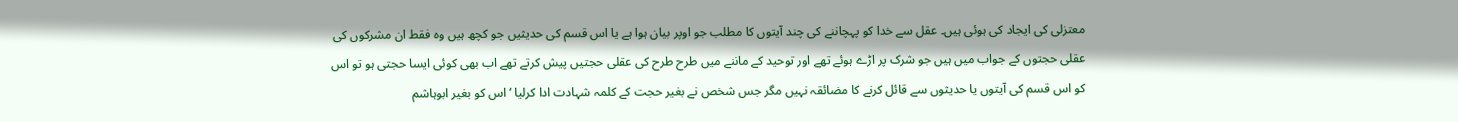معتزلی کی ایجاد کی ہوئی ہیں۔ عقل سے خدا کو پہچاننے کی چند آیتوں کا مطلب جو اوپر بیان ہوا ہے یا اس قسم کی حدیثیں جو کچھ ہیں وہ فقط ان مشرکوں کی عقلی حجتوں کے جواب میں ہیں جو شرک پر اڑے ہوئے تھے اور توحید کے ماننے میں طرح طرح کی عقلی حجتیں پیش کرتے تھے اب بھی کوئی ایسا حجتی ہو تو اس کو اس قسم کی آیتوں یا حدیثوں سے قائل کرنے کا مضائقہ نہیں مگر جس شخص نے بغیر حجت کے کلمہ شہادت ادا کرلیا ‘ اس کو بغیر ابوہاشم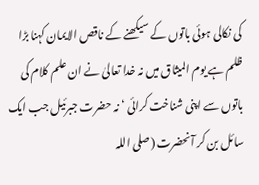کی نکالی ہوئی باتوں کے سیکھنے کے ناقص الایمان کہنا بڑا ظلم ہے یوم المیثاق میں نہ خدا تعالیٰ نے ان علم کلام کی باتوں سے اپنی شناخت کرائی ‘ نہ حضرت جبرئیل جب ایک سائل بن کر آنحضرت (صلی اللہ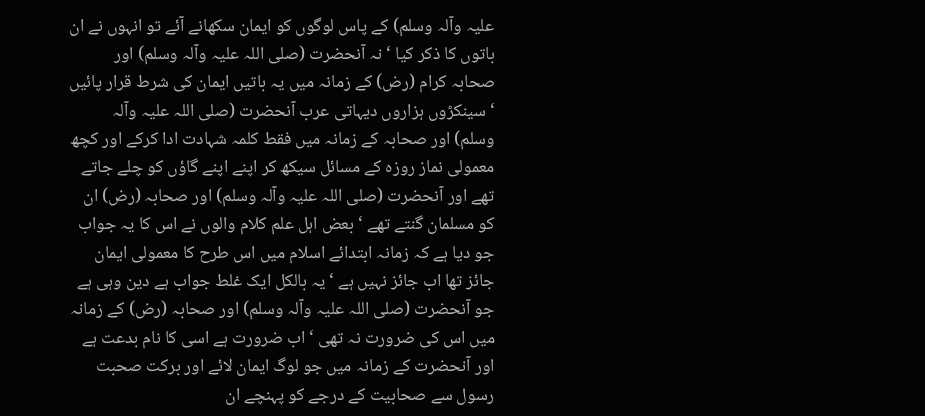علیہ وآلہ وسلم) کے پاس لوگوں کو ایمان سکھانے آئے تو انہوں نے ان باتوں کا ذکر کیا ‘ نہ آنحضرت (صلی اللہ علیہ وآلہ وسلم) اور صحابہ کرام (رض) کے زمانہ میں یہ باتیں ایمان کی شرط قرار پائیں ‘ سینکڑوں ہزاروں دیہاتی عرب آنحضرت (صلی اللہ علیہ وآلہ وسلم) اور صحابہ کے زمانہ میں فقط کلمہ شہادت ادا کرکے اور کچھ معمولی نماز روزہ کے مسائل سیکھ کر اپنے اپنے گاؤں کو چلے جاتے تھے اور آنحضرت (صلی اللہ علیہ وآلہ وسلم) اور صحابہ (رض) ان کو مسلمان گنتے تھے ‘ بعض اہل علم کلام والوں نے اس کا یہ جواب جو دیا ہے کہ زمانہ ابتدائے اسلام میں اس طرح کا معمولی ایمان جائز تھا اب جائز نہیں ہے ‘ یہ بالکل ایک غلط جواب ہے دین وہی ہے جو آنحضرت (صلی اللہ علیہ وآلہ وسلم) اور صحابہ (رض) کے زمانہ میں اس کی ضرورت نہ تھی ‘ اب ضرورت ہے اسی کا نام بدعت ہے اور آنحضرت کے زمانہ میں جو لوگ ایمان لائے اور برکت صحبت رسول سے صحابیت کے درجے کو پہنچے ان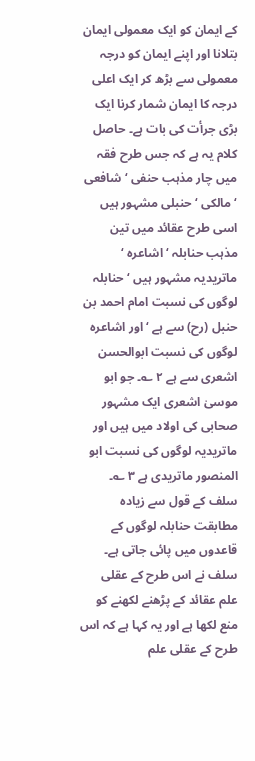کے ایمان کو ایک معمولی ایمان بتلانا اور اپنے ایمان کو درجہ معمولی سے بڑھ کر ایک اعلی درجہ کا ایمان شمار کرنا ایک بڑی جرأت کی بات ہے۔ حاصل کلام یہ ہے کہ جس طرح فقہ میں چار مذہب حنفی ‘ شافعی ‘ مالکی ‘ حنبلی مشہور ہیں اسی طرح عقائد میں تین مذہب حنابلہ ‘ اشاعرہ ‘ ماتریدیہ مشہور ہیں ‘ حنابلہ لوگوں کی نسبت امام احمد بن حنبل (رح) سے ہے ‘ اور اشاعرہ لوگوں کی نسبت ابوالحسن اشعری سے ہے ٢ ؎۔ جو ابو موسیٰ اشعری ایک مشہور صحابی کی اولاد میں ہیں اور ماتریدیہ لوگوں کی نسبت ابو المنصور ماتریدی ہے ٣ ؎۔ سلف کے قول سے زیادہ مطابقت حنابلہ لوگوں کے قاعدوں میں پائی جاتی ہے۔ سلف نے اس طرح کے عقلی علم عقائد کے پڑھنے لکھنے کو منع لکھا ہے اور یہ کہا ہے کہ اس طرح کے عقلی علم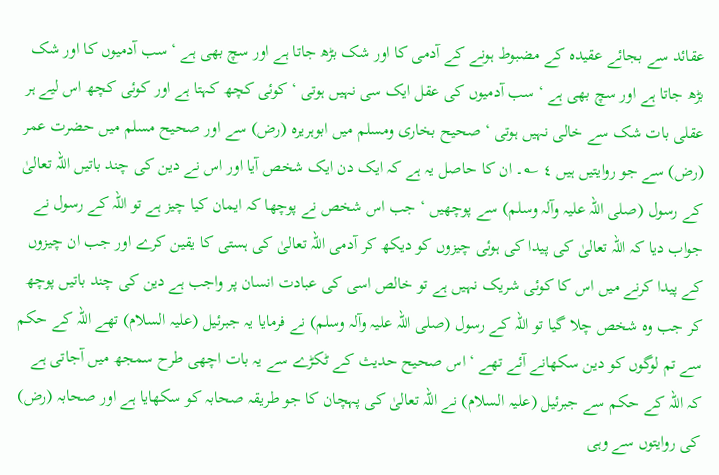عقائد سے بجائے عقیدہ کے مضبوط ہونے کے آدمی کا اور شک بڑھ جاتا ہے اور سچ بھی ہے ‘ سب آدمیوں کا اور شک بڑھ جاتا ہے اور سچ بھی ہے ‘ سب آدمیوں کی عقل ایک سی نہیں ہوتی ‘ کوئی کچھ کہتا ہے اور کوئی کچھ اس لیے ہر عقلی بات شک سے خالی نہیں ہوتی ‘ صحیح بخاری ومسلم میں ابوہریرہ (رض) سے اور صحیح مسلم میں حضرت عمر (رض) سے جو روایتیں ہیں ٤ ؎۔ ان کا حاصل یہ ہے کہ ایک دن ایک شخص آیا اور اس نے دین کی چند باتیں اللہ تعالیٰ کے رسول (صلی اللہ علیہ وآلہ وسلم) سے پوچھیں ‘ جب اس شخص نے پوچھا کہ ایمان کیا چیز ہے تو اللہ کے رسول نے جواب دیا کہ اللہ تعالیٰ کی پیدا کی ہوئی چیزوں کو دیکھ کر آدمی اللہ تعالیٰ کی ہستی کا یقین کرے اور جب ان چیزوں کے پیدا کرنے میں اس کا کوئی شریک نہیں ہے تو خالص اسی کی عبادت انسان پر واجب ہے دین کی چند باتیں پوچھ کر جب وہ شخص چلا گیا تو اللہ کے رسول (صلی اللہ علیہ وآلہ وسلم) نے فرمایا یہ جبرئیل (علیہ السلام) تھے اللہ کے حکم سے تم لوگوں کو دین سکھانے آئے تھے ‘ اس صحیح حدیث کے ٹکڑے سے یہ بات اچھی طرح سمجھ میں آجاتی ہے کہ اللہ کے حکم سے جبرئیل (علیہ السلام) نے اللہ تعالیٰ کی پہچان کا جو طریقہ صحابہ کو سکھایا ہے اور صحابہ (رض) کی روایتوں سے وہی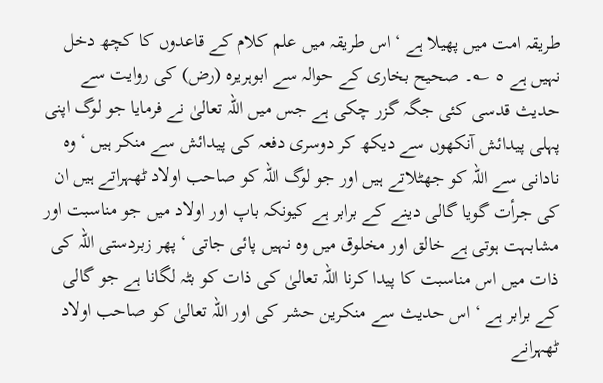طریقہ امت میں پھیلا ہے ‘ اس طریقہ میں علم کلام کے قاعدوں کا کچھ دخل نہیں ہے ٥ ؎۔ صحیح بخاری کے حوالہ سے ابوہریرہ (رض) کی روایت سے حدیث قدسی کئی جگہ گزر چکی ہے جس میں اللہ تعالیٰ نے فرمایا جو لوگ اپنی پہلی پیدائش آنکھوں سے دیکھ کر دوسری دفعہ کی پیدائش سے منکر ہیں ‘ وہ نادانی سے اللہ کو جھٹلاتے ہیں اور جو لوگ اللہ کو صاحب اولاد ٹھہراتے ہیں ان کی جرأت گویا گالی دینے کے برابر ہے کیونکہ باپ اور اولاد میں جو مناسبت اور مشابہت ہوتی ہے خالق اور مخلوق میں وہ نہیں پائی جاتی ‘ پھر زبردستی اللہ کی ذات میں اس مناسبت کا پیدا کرنا اللہ تعالیٰ کی ذات کو بٹہ لگانا ہے جو گالی کے برابر ہے ‘ اس حدیث سے منکرین حشر کی اور اللہ تعالیٰ کو صاحب اولاد ٹھہرانے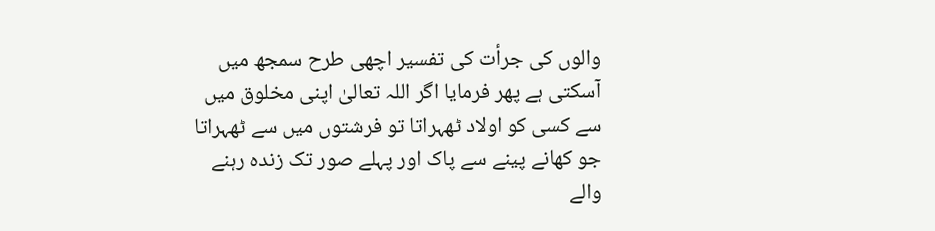والوں کی جرأت کی تفسیر اچھی طرح سمجھ میں آسکتی ہے پھر فرمایا اگر اللہ تعالیٰ اپنی مخلوق میں سے کسی کو اولاد ٹھہراتا تو فرشتوں میں سے ٹھہراتا جو کھانے پینے سے پاک اور پہلے صور تک زندہ رہنے والے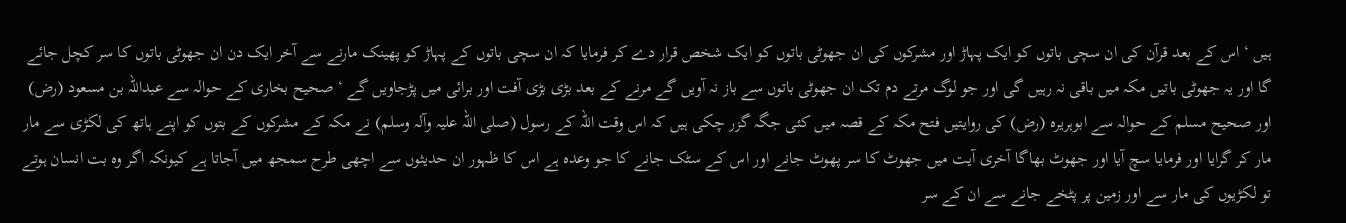ہیں ‘ اس کے بعد قرآن کی ان سچی باتوں کو ایک پہاڑ اور مشرکوں کی ان جھوٹی باتوں کو ایک شخص قرار دے کر فرمایا کہ ان سچی باتوں کے پہاڑ کو پھینک مارنے سے آخر ایک دن ان جھوٹی باتوں کا سر کچل جائے گا اور یہ جھوٹی باتیں مکہ میں باقی نہ رہیں گی اور جو لوگ مرتے دم تک ان جھوٹی باتوں سے باز نہ آویں گے مرنے کے بعد بڑی بڑی آفت اور برائی میں پڑجاویں گے ‘ صحیح بخاری کے حوالہ سے عبداللہ بن مسعود (رض) اور صحیح مسلم کے حوالہ سے ابوہریرہ (رض) کی روایتیں فتح مکہ کے قصہ میں کئی جگہ گزر چکی ہیں کہ اس وقت اللہ کے رسول (صلی اللہ علیہ وآلہ وسلم) نے مکہ کے مشرکوں کے بتوں کو اپنے ہاتھ کی لکڑی سے مار مار کر گرایا اور فرمایا سچ آیا اور جھوٹ بھاگا آخری آیت میں جھوٹ کا سر پھوٹ جانے اور اس کے سٹک جانے کا جو وعدہ ہے اس کا ظہور ان حدیثوں سے اچھی طرح سمجھ میں آجاتا ہے کیونکہ اگر وہ بت انسان ہوتے تو لکڑیوں کی مار سے اور زمین پر پٹخے جانے سے ان کے سر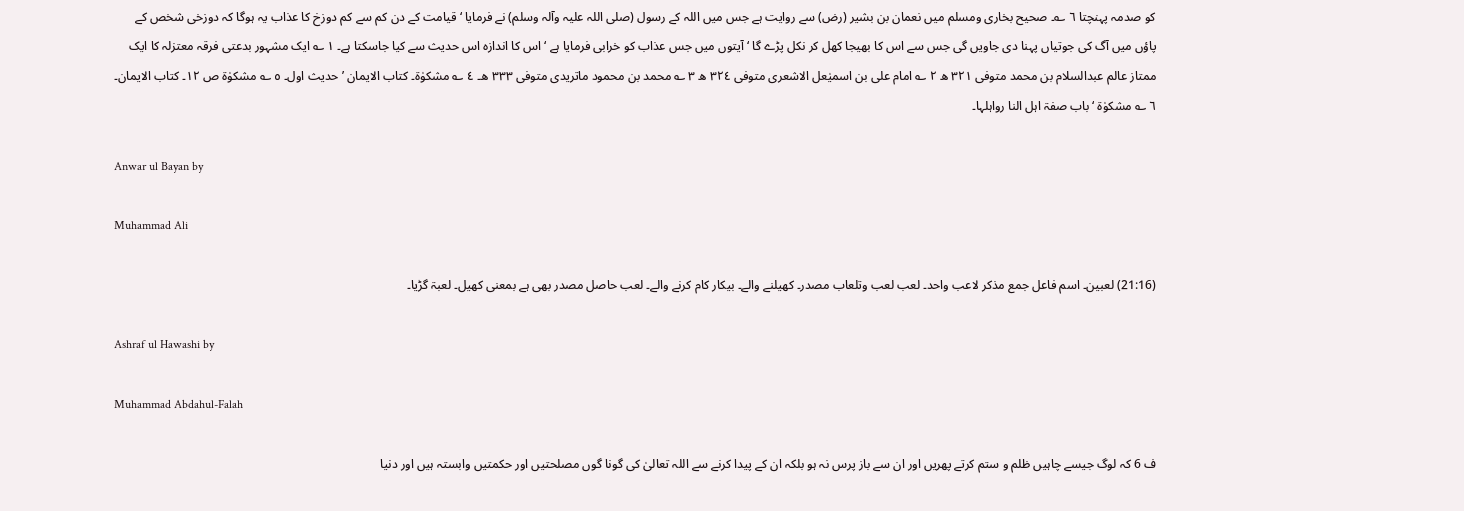کو صدمہ پہنچتا ٦ ؎۔ صحیح بخاری ومسلم میں نعمان بن بشیر (رض) سے روایت ہے جس میں اللہ کے رسول (صلی اللہ علیہ وآلہ وسلم) نے فرمایا ‘ قیامت کے دن کم سے کم دوزخ کا عذاب یہ ہوگا کہ دوزخی شخص کے پاؤں میں آگ کی جوتیاں پہنا دی جاویں گی جس سے اس کا بھیجا کھل کر نکل پڑے گا ‘ آیتوں میں جس عذاب کو خرابی فرمایا ہے ‘ اس کا اندازہ اس حدیث سے کیا جاسکتا ہے۔ ١ ؎ ایک مشہور بدعتی فرقہ معتزلہ کا ایک ممتاز عالم عبدالسلام بن محمد متوفی ٣٢١ ھ ٢ ؎ امام علی بن اسمیٰعل الاشعری متوفی ٣٢٤ ھ ٣ ؎ محمد بن محمود ماتریدی متوفی ٣٣٣ ھ۔ ٤ ؎ مشکوٰۃ۔ کتاب الایمان ’ حدیث اول۔ ٥ ؎ مشکوٰۃ ص ١٢۔ کتاب الایمان۔ ٦ ؎ مشکوٰۃ ‘ باب صفۃ اہل النا رواہلہا۔

Anwar ul Bayan by

Muhammad Ali

(21:16) لعبین۔ اسم فاعل جمع مذکر لاعب واحد۔ لعب لعب وتلعاب مصدر۔ کھیلنے والے۔ بیکار کام کرنے والے۔ لعب حاصل مصدر بھی ہے بمعنی کھیل۔ لعبۃ گڑیا۔

Ashraf ul Hawashi by

Muhammad Abdahul-Falah

ف 6 کہ لوگ جیسے چاہیں ظلم و ستم کرتے پھریں اور ان سے باز پرس نہ ہو بلکہ ان کے پیدا کرنے سے اللہ تعالیٰ کی گونا گوں مصلحتیں اور حکمتیں وابستہ ہیں اور دنیا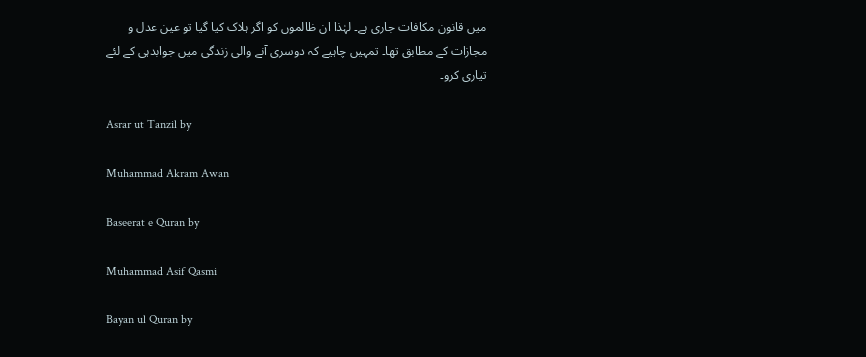میں قانون مکافات جاری ہے۔ لہٰذا ان ظالموں کو اگر ہلاک کیا گیا تو عین عدل و مجازات کے مطابق تھا۔ تمہیں چاہیے کہ دوسری آنے والی زندگی میں جوابدہی کے لئے تیاری کرو۔

Asrar ut Tanzil by

Muhammad Akram Awan

Baseerat e Quran by

Muhammad Asif Qasmi

Bayan ul Quran by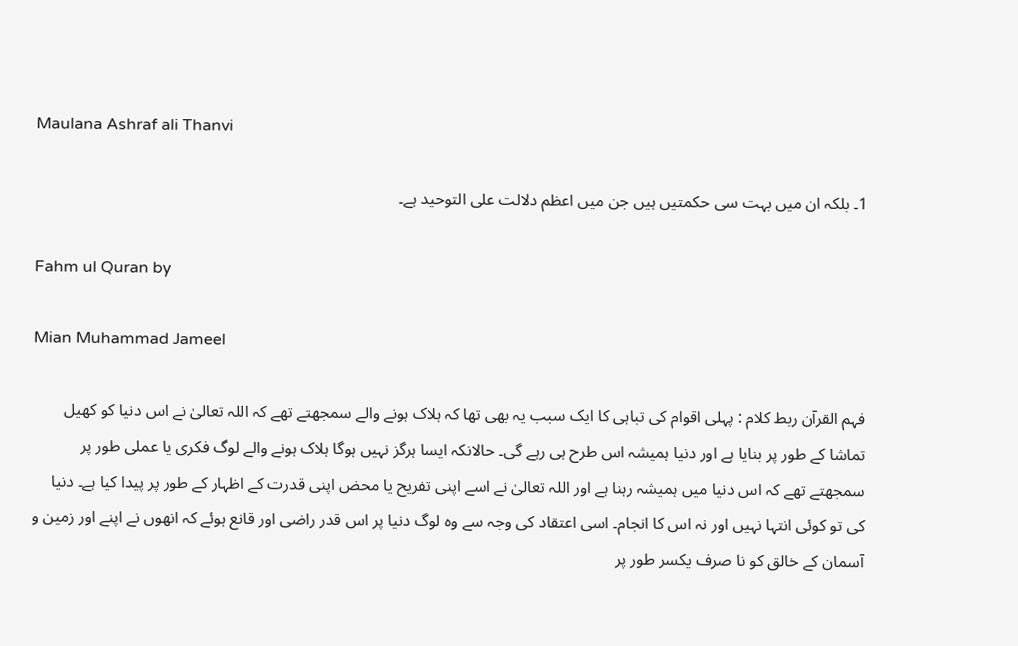Maulana Ashraf ali Thanvi

1۔ بلکہ ان میں بہت سی حکمتیں ہیں جن میں اعظم دلالت علی التوحید ہے۔

Fahm ul Quran by

Mian Muhammad Jameel

فہم القرآن ربط کلام : پہلی اقوام کی تباہی کا ایک سبب یہ بھی تھا کہ ہلاک ہونے والے سمجھتے تھے کہ اللہ تعالیٰ نے اس دنیا کو کھیل تماشا کے طور پر بنایا ہے اور دنیا ہمیشہ اس طرح ہی رہے گی۔ حالانکہ ایسا ہرگز نہیں ہوگا ہلاک ہونے والے لوگ فکری یا عملی طور پر سمجھتے تھے کہ اس دنیا میں ہمیشہ رہنا ہے اور اللہ تعالیٰ نے اسے اپنی تفریح یا محض اپنی قدرت کے اظہار کے طور پر پیدا کیا ہے۔ دنیا کی تو کوئی انتہا نہیں اور نہ اس کا انجام۔ اسی اعتقاد کی وجہ سے وہ لوگ دنیا پر اس قدر راضی اور قانع ہوئے کہ انھوں نے اپنے اور زمین و آسمان کے خالق کو نا صرف یکسر طور پر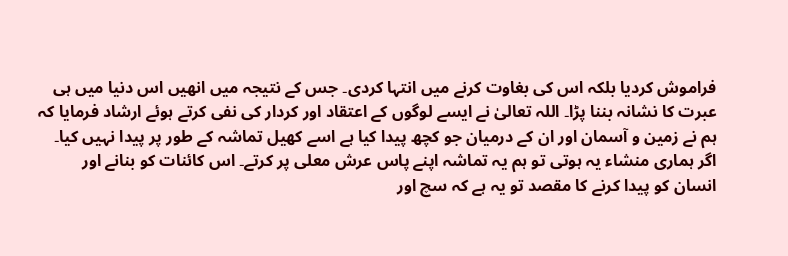فراموش کردیا بلکہ اس کی بغاوت کرنے میں انتہا کردی۔ جس کے نتیجہ میں انھیں اس دنیا میں ہی عبرت کا نشانہ بننا پڑا۔ اللہ تعالیٰ نے ایسے لوگوں کے اعتقاد اور کردار کی نفی کرتے ہوئے ارشاد فرمایا کہ ہم نے زمین و آسمان اور ان کے درمیان جو کچھ پیدا کیا ہے اسے کھیل تماشہ کے طور پر پیدا نہیں کیا۔ اگر ہماری منشاء یہ ہوتی تو ہم یہ تماشہ اپنے پاس عرش معلی پر کرتے۔ اس کائنات کو بنانے اور انسان کو پیدا کرنے کا مقصد تو یہ ہے کہ سچ اور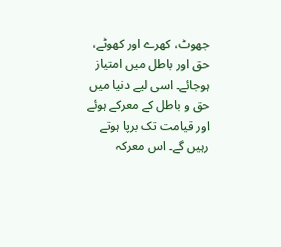جھوٹ، کھرے اور کھوٹے، حق اور باطل میں امتیاز ہوجائے۔ اسی لیے دنیا میں حق و باطل کے معرکے ہوئے اور قیامت تک برپا ہوتے رہیں گے۔ اس معرکہ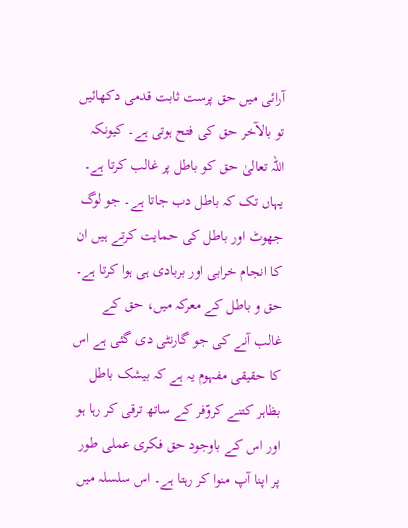آرائی میں حق پرست ثابت قدمی دکھائیں تو بالآخر حق کی فتح ہوتی ہے۔ کیونکہ اللہ تعالیٰ حق کو باطل پر غالب کرتا ہے۔ یہاں تک کہ باطل دب جاتا ہے۔ جو لوگ جھوٹ اور باطل کی حمایت کرتے ہیں ان کا انجام خرابی اور بربادی ہی ہوا کرتا ہے۔ حق و باطل کے معرکہ میں، حق کے غالب آنے کی جو گارنٹی دی گئی ہے اس کا حقیقی مفہوم یہ ہے کہ بیشک باطل بظاہر کتنے کروّفر کے ساتھ ترقی کر رہا ہو اور اس کے باوجود حق فکری عملی طور پر اپنا آپ منوا کر رہتا ہے۔ اس سلسلہ میں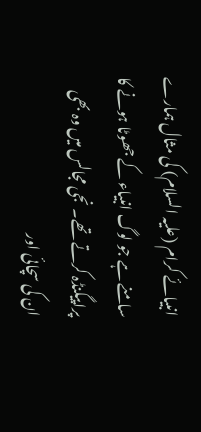انبیائے کرام (علیہ السلام) کی مثال ہمارے سامنے ہے جو لوگ انبیاء کے جھوٹا ہونے کا پراپیگنڈہ کرتے تھے۔ نجی مجالس میں وہ بھی ان کی سچائی اور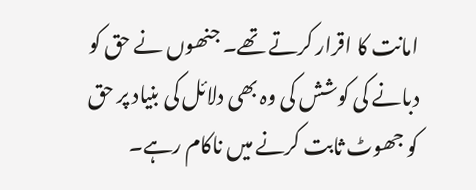امانت کا اقرار کرتے تھے۔ جنھوں نے حق کو دبانے کی کوشش کی وہ بھی دلائل کی بنیاد پر حق کو جھوٹ ثابت کرنے میں ناکام رہے۔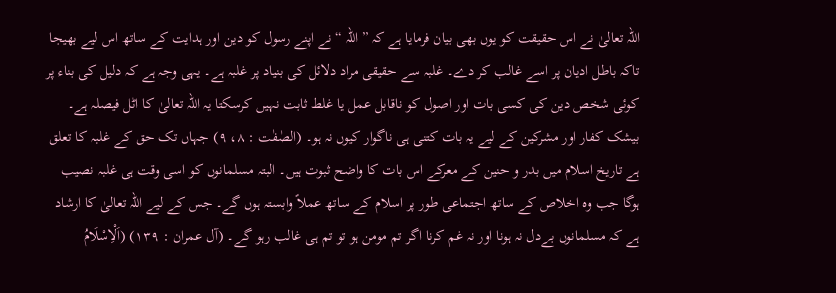اللہ تعالیٰ نے اس حقیقت کو یوں بھی بیان فرمایا ہے کہ ” اللہ “ نے اپنے رسول کو دین اور ہدایت کے ساتھ اس لیے بھیجا تاکہ باطل ادیان پر اسے غالب کر دے۔ غلبہ سے حقیقی مراد دلائل کی بنیاد پر غلبہ ہے۔ یہی وجہ ہے کہ دلیل کی بناء پر کوئی شخص دین کی کسی بات اور اصول کو ناقابل عمل یا غلط ثابت نہیں کرسکتا یہ اللہ تعالیٰ کا اٹل فیصلہ ہے۔ بیشک کفار اور مشرکین کے لیے یہ بات کتنی ہی ناگوار کیوں نہ ہو۔ (الصٰفٰت : ٨، ٩) جہاں تک حق کے غلبہ کا تعلق ہے تاریخ اسلام میں بدر و حنین کے معرکے اس بات کا واضح ثبوت ہیں۔ البتہ مسلمانوں کو اسی وقت ہی غلبہ نصیب ہوگا جب وہ اخلاص کے ساتھ اجتماعی طور پر اسلام کے ساتھ عملاً وابستہ ہوں گے۔ جس کے لیے اللہ تعالیٰ کا ارشاد ہے کہ مسلمانوں بےدل نہ ہونا اور نہ غم کرنا اگر تم مومن ہو تو تم ہی غالب رہو گے۔ (آل عمران : ١٣٩) (اَلْاِسْلَامُ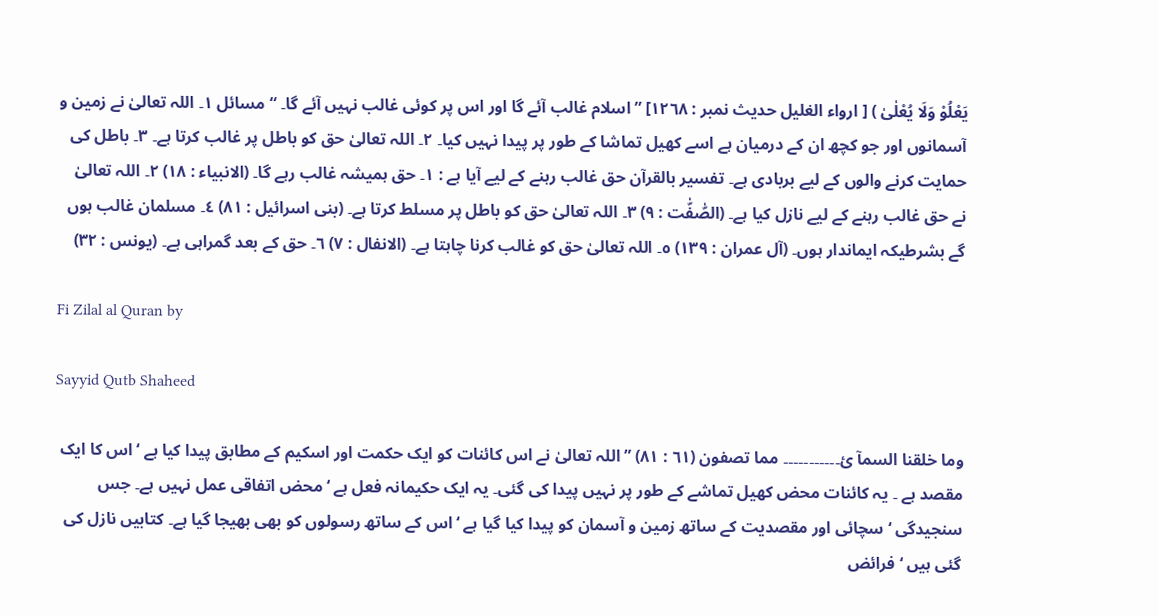یَعْلُوْ وَلَا یُعْلٰیٰ ) [ ارواء الغلیل حدیث نمبر : ١٢٦٨] ” اسلام غالب آئے گا اور اس پر کوئی غالب نہیں آئے گا۔ “ مسائل ١۔ اللہ تعالیٰ نے زمین و آسمانوں اور جو کچھ ان کے درمیان ہے اسے کھیل تماشا کے طور پر پیدا نہیں کیا۔ ٢۔ اللہ تعالیٰ حق کو باطل پر غالب کرتا ہے۔ ٣۔ باطل کی حمایت کرنے والوں کے لیے بربادی ہے۔ تفسیر بالقرآن حق غالب رہنے کے لیے آیا ہے : ١۔ حق ہمیشہ غالب رہے گا۔ (الانبیاء : ١٨) ٢۔ اللہ تعالیٰ نے حق غالب رہنے کے لیے نازل کیا ہے۔ (الصّٰفّٰت : ٩) ٣۔ اللہ تعالیٰ حق کو باطل پر مسلط کرتا ہے۔ (بنی اسرائیل : ٨١) ٤۔ مسلمان غالب ہوں گے بشرطیکہ ایماندار ہوں۔ (آل عمران : ١٣٩) ٥۔ اللہ تعالیٰ حق کو غالب کرنا چاہتا ہے۔ (الانفال : ٧) ٦۔ حق کے بعد گمراہی ہے۔ (یونس : ٣٢)

Fi Zilal al Quran by

Sayyid Qutb Shaheed

وما خلقنا السمآ ئ۔۔۔۔۔۔۔۔۔۔۔ مما تصفون (٦١ : ٨١) ” اللہ تعالیٰ نے اس کائنات کو ایک حکمت اور اسکیم کے مطابق پیدا کیا ہے ‘ اس کا ایک مقصد ہے ۔ یہ کائنات محض کھیل تماشے کے طور پر نہیں پیدا کی گئی۔ یہ ایک حکیمانہ فعل ہے ‘ محض اتفاقی عمل نہیں ہے۔ جس سنجیدگی ‘ سچائی اور مقصدیت کے ساتھ زمین و آسمان کو پیدا کیا گیا ہے ‘ اس کے ساتھ رسولوں کو بھی بھیجا گیا ہے۔ کتابیں نازل کی گئی ہیں ‘ فرائض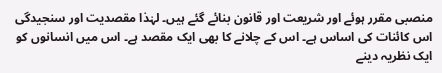منصبی مقرر ہوئے اور شریعت اور قانون بنائے گئے ہیں۔ لہٰذا مقصدیت اور سنجیدگی اس کائنات کی اساس ہے۔ اس کے چلانے کا بھی ایک مقصد ہے۔ اس میں انسانوں کو ایک نظریہ دینے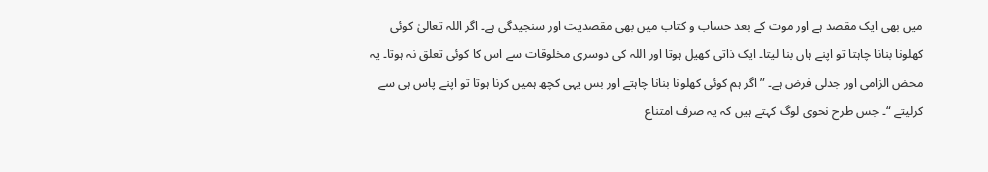میں بھی ایک مقصد ہے اور موت کے بعد حساب و کتاب میں بھی مقصدیت اور سنجیدگی ہے۔ اگر اللہ تعالیٰ کوئی کھلونا بنانا چاہتا تو اپنے ہاں بنا لیتا۔ ایک ذاتی کھیل ہوتا اور اللہ کی دوسری مخلوقات سے اس کا کوئی تعلق نہ ہوتا۔ یہ محض الزامی اور جدلی فرض ہے۔ ” اگر ہم کوئی کھلونا بنانا چاہتے اور بس یہی کچھ ہمیں کرنا ہوتا تو اپنے پاس ہی سے کرلیتے “۔ جس طرح نحوی لوگ کہتے ہیں کہ یہ صرف امتناع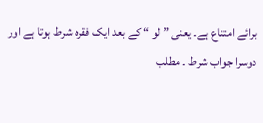برائے امتناع ہے۔ یعنی ” لو “ کے بعد ایک فقرہ شرط ہوتا ہے اور دوسرا جواب شرط ۔ مطلب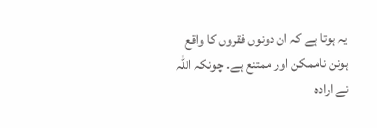یہ ہوتا ہے کہ ان دونوں فقروں کا واقع ہونن ناممکن اور ممتنع ہے۔ چونکہ اللہ نے ارادہ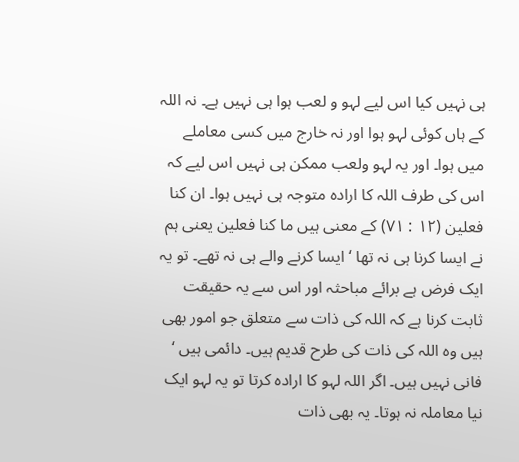ہی نہیں کیا اس لیے لہو و لعب ہوا ہی نہیں ہے۔ نہ اللہ کے ہاں کوئی لہو ہوا اور نہ خارج میں کسی معاملے میں ہوا۔ اور یہ لہو ولعب ممکن ہی نہیں اس لیے کہ اس کی طرف اللہ کا ارادہ متوجہ ہی نہیں ہوا۔ ان کنا فعلین (١٢ : ٧١) کے معنی ہیں ما کنا فعلین یعنی ہم نے ایسا کرنا ہی نہ تھا ‘ ایسا کرنے والے ہی نہ تھے۔ تو یہ ایک فرض ہے برائے مباحثہ اور اس سے یہ حقیقت ثابت کرنا ہے کہ اللہ کی ذات سے متعلق جو امور بھی ہیں وہ اللہ کی ذات کی طرح قدیم ہیں۔ دائمی ہیں ‘ فانی نہیں ہیں۔ اگر اللہ لہو کا ارادہ کرتا تو یہ لہو ایک نیا معاملہ نہ ہوتا۔ یہ بھی ذات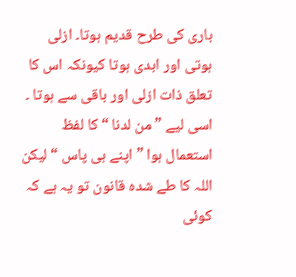باری کی طرح قدیم ہوتا۔ ازلی ہوتی اور ابدی ہوتا کیونکہ اس کا تعلق ذات ازلی اور باقی سے ہوتا ۔ اسی لیے ” من لدنا “ کا لفظ استعمال ہوا ” اپنے ہی پاس “ لیکن اللہ کا طے شدہ قانون تو یہ ہے کہ کوئی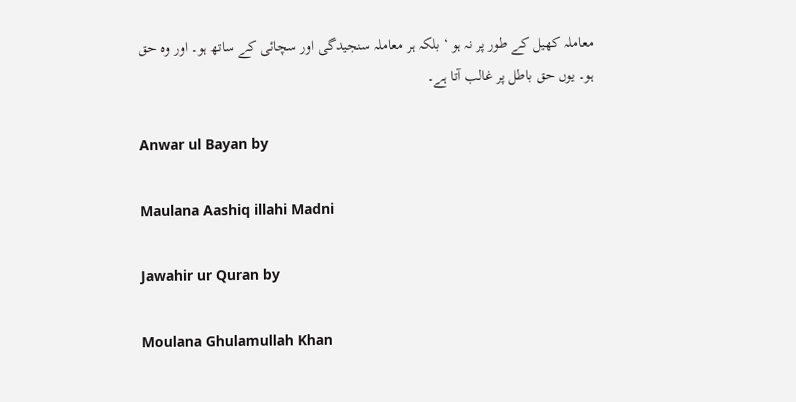معاملہ کھیل کے طور پر نہ ہو ‘ بلکہ ہر معاملہ سنجیدگی اور سچائی کے ساتھ ہو۔ اور وہ حق ہو۔ یوں حق باطل پر غالب آتا ہے۔

Anwar ul Bayan by

Maulana Aashiq illahi Madni

Jawahir ur Quran by

Moulana Ghulamullah Khan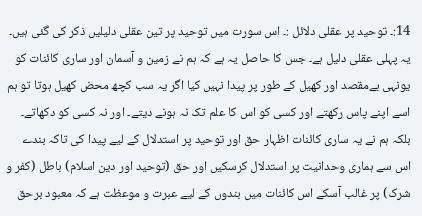14:۔ توحید پر عقلی دلائل :۔ اس سورت میں توحید پر تین عقلی دلیلیں ذکر کی گئی ہیں۔ یہ پہلی عقلی دلیل ہے۔ جس کا حاصل یہ ہے کہ ہم نے زمین و آسمان اور ساری کائنات کو یونہی بےمقصد اور کھیل کے طور پر پیدا نہیں کیا اگر یہ سب کچھ محض کھیل ہوتا تو ہم اسے اپنے پاس رکھتے اور کسی کو اس کا علم تک نہ ہونے دیتے۔ اور نہ کسی کو دکھاتے۔ بلکہ ہم نے یہ ساری کائنات اظہار حق اور توحید پر استدلال کے لیے پیدا کی تاکہ بندے اس سے ہماری وحدانیت پر استدلال کرسکیں اور حق (توحید اور دین اسلام) باطل (کفر و شرک) پر غالب آسکے اس کائنات میں بندوں کے لیے عبرت و موعظت ہے کہ معبود برحق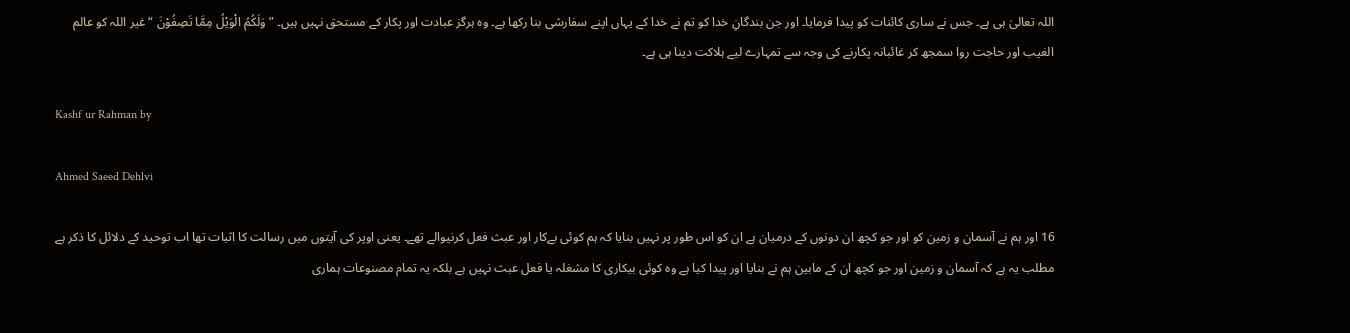اللہ تعالیٰ ہی ہے۔ جس نے ساری کائنات کو پیدا فرمایا۔ اور جن بندگانِ خدا کو تم نے خدا کے یہاں اپنے سفارشی بنا رکھا ہے۔ وہ ہرگز عبادت اور پکار کے مستحق نہیں ہیں۔ ” وَلَکُمُ الْوَیْلُ مِمَّا تَصِفُوْنَ “ غیر اللہ کو عالم الغیب اور حاجت روا سمجھ کر غائبانہ پکارنے کی وجہ سے تمہارے لیے ہلاکت دینا ہی ہے۔

Kashf ur Rahman by

Ahmed Saeed Dehlvi

16 اور ہم نے آسمان و زمین کو اور جو کچھ ان دونوں کے درمیان ہے ان کو اس طور پر نہیں بنایا کہ ہم کوئی بےکار اور عبث فعل کرنیوالے تھے۔ یعنی اوپر کی آیتوں میں رسالت کا اثبات تھا اب توحید کے دلائل کا ذکر ہے مطلب یہ ہے کہ آسمان و زمین اور جو کچھ ان کے مابین ہم نے بنایا اور پیدا کیا ہے وہ کوئی بیکاری کا مشغلہ یا فعل عبث نہیں ہے بلکہ یہ تمام مصنوعات ہماری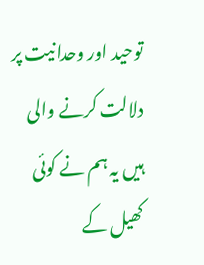توحید اور وحدانیت پر دلالت کرنے والی ہیں یہ ہم نے کوئی کھیل کے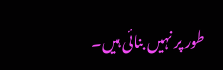طور پر نہیں بنائی ہیں۔